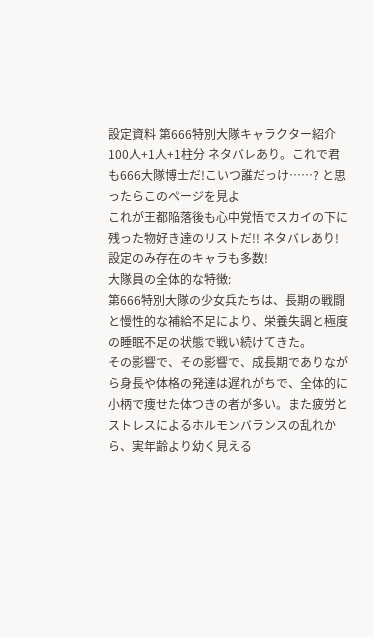設定資料 第666特別大隊キャラクター紹介100人+1人+1柱分 ネタバレあり。これで君も666大隊博士だ!こいつ誰だっけ……? と思ったらこのページを見よ
これが王都陥落後も心中覚悟でスカイの下に残った物好き達のリストだ!! ネタバレあり! 設定のみ存在のキャラも多数!
大隊員の全体的な特徴:
第666特別大隊の少女兵たちは、長期の戦闘と慢性的な補給不足により、栄養失調と極度の睡眠不足の状態で戦い続けてきた。
その影響で、その影響で、成長期でありながら身長や体格の発達は遅れがちで、全体的に小柄で痩せた体つきの者が多い。また疲労とストレスによるホルモンバランスの乱れから、実年齢より幼く見える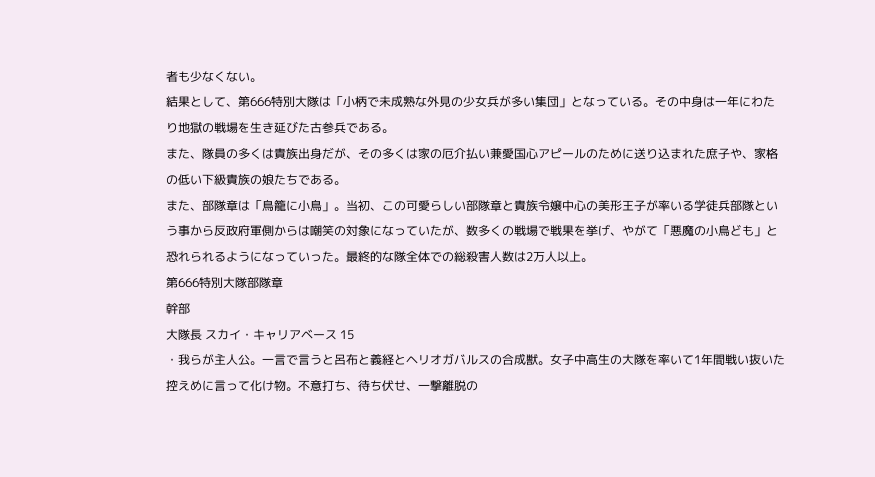者も少なくない。
結果として、第666特別大隊は「小柄で未成熟な外見の少女兵が多い集団」となっている。その中身は一年にわたり地獄の戦場を生き延びた古参兵である。
また、隊員の多くは貴族出身だが、その多くは家の厄介払い兼愛国心アピールのために送り込まれた庶子や、家格の低い下級貴族の娘たちである。
また、部隊章は「鳥籠に小鳥」。当初、この可愛らしい部隊章と貴族令嬢中心の美形王子が率いる学徒兵部隊という事から反政府軍側からは嘲笑の対象になっていたが、数多くの戦場で戦果を挙げ、やがて「悪魔の小鳥ども」と恐れられるようになっていった。最終的な隊全体での総殺害人数は2万人以上。
第666特別大隊部隊章
幹部
大隊長 スカイ・キャリアベース 15
・我らが主人公。一言で言うと呂布と義経とヘリオガバルスの合成獣。女子中高生の大隊を率いて1年間戦い抜いた控えめに言って化け物。不意打ち、待ち伏せ、一撃離脱の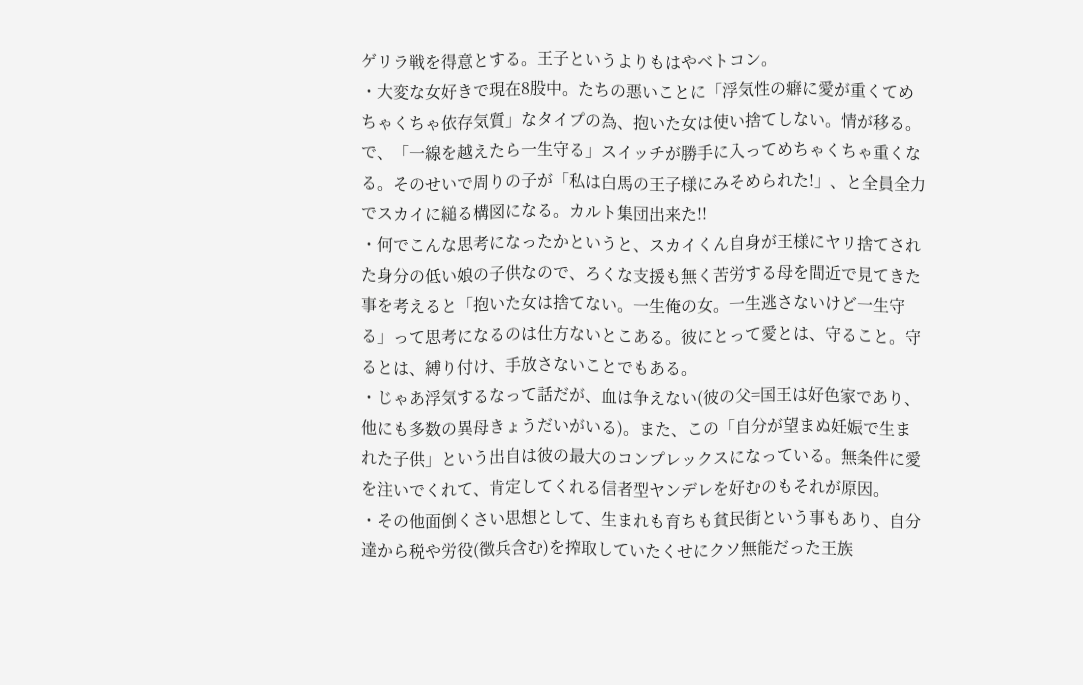ゲリラ戦を得意とする。王子というよりもはやベトコン。
・大変な女好きで現在8股中。たちの悪いことに「浮気性の癖に愛が重くてめちゃくちゃ依存気質」なタイプの為、抱いた女は使い捨てしない。情が移る。で、「一線を越えたら一生守る」スイッチが勝手に入ってめちゃくちゃ重くなる。そのせいで周りの子が「私は白馬の王子様にみそめられた!」、と全員全力でスカイに縋る構図になる。カルト集団出来た!!
・何でこんな思考になったかというと、スカイくん自身が王様にヤリ捨てされた身分の低い娘の子供なので、ろくな支援も無く苦労する母を間近で見てきた事を考えると「抱いた女は捨てない。一生俺の女。一生逃さないけど一生守る」って思考になるのは仕方ないとこある。彼にとって愛とは、守ること。守るとは、縛り付け、手放さないことでもある。
・じゃあ浮気するなって話だが、血は争えない(彼の父=国王は好色家であり、他にも多数の異母きょうだいがいる)。また、この「自分が望まぬ妊娠で生まれた子供」という出自は彼の最大のコンプレックスになっている。無条件に愛を注いでくれて、肯定してくれる信者型ヤンデレを好むのもそれが原因。
・その他面倒くさい思想として、生まれも育ちも貧民街という事もあり、自分達から税や労役(徴兵含む)を搾取していたくせにクソ無能だった王族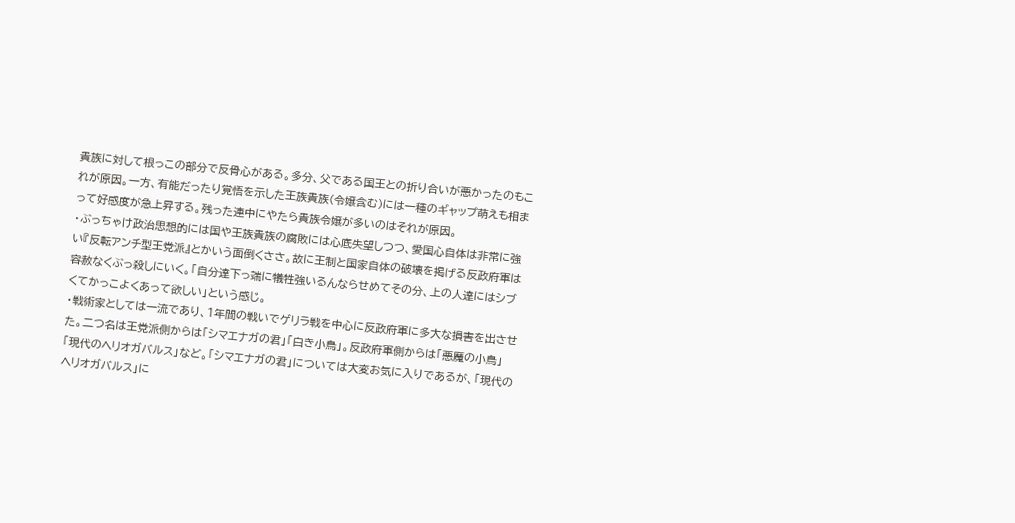貴族に対して根っこの部分で反骨心がある。多分、父である国王との折り合いが悪かったのもこれが原因。一方、有能だったり覚悟を示した王族貴族(令嬢含む)には一種のギャップ萌えも相まって好感度が急上昇する。残った連中にやたら貴族令嬢が多いのはそれが原因。
・ぶっちゃけ政治思想的には国や王族貴族の腐敗には心底失望しつつ、愛国心自体は非常に強い『反転アンチ型王党派』とかいう面倒くささ。故に王制と国家自体の破壊を掲げる反政府軍は容赦なくぶっ殺しにいく。「自分達下っ端に犠牲強いるんならせめてその分、上の人達にはシブくてかっこよくあって欲しい」という感じ。
・戦術家としては一流であり、1年間の戦いでゲリラ戦を中心に反政府軍に多大な損害を出させた。二つ名は王党派側からは「シマエナガの君」「白き小鳥」。反政府軍側からは「悪魔の小鳥」「現代のヘリオガバルス」など。「シマエナガの君」については大変お気に入りであるが、「現代のヘリオガバルス」に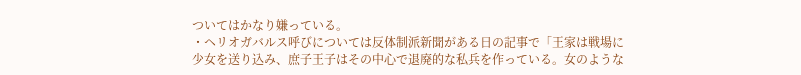ついてはかなり嫌っている。
・ヘリオガバルス呼びについては反体制派新聞がある日の記事で「王家は戦場に少女を送り込み、庶子王子はその中心で退廃的な私兵を作っている。女のような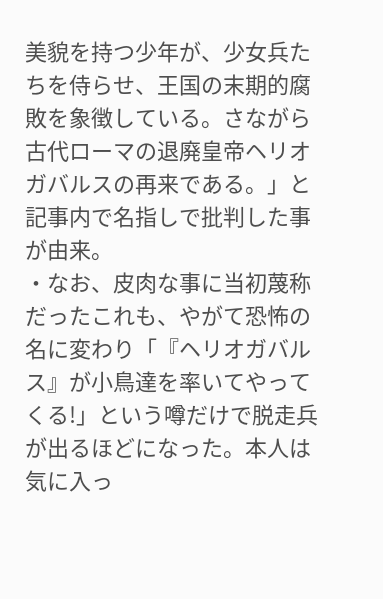美貌を持つ少年が、少女兵たちを侍らせ、王国の末期的腐敗を象徴している。さながら古代ローマの退廃皇帝ヘリオガバルスの再来である。」と記事内で名指しで批判した事が由来。
・なお、皮肉な事に当初蔑称だったこれも、やがて恐怖の名に変わり「『ヘリオガバルス』が小鳥達を率いてやってくる!」という噂だけで脱走兵が出るほどになった。本人は気に入っ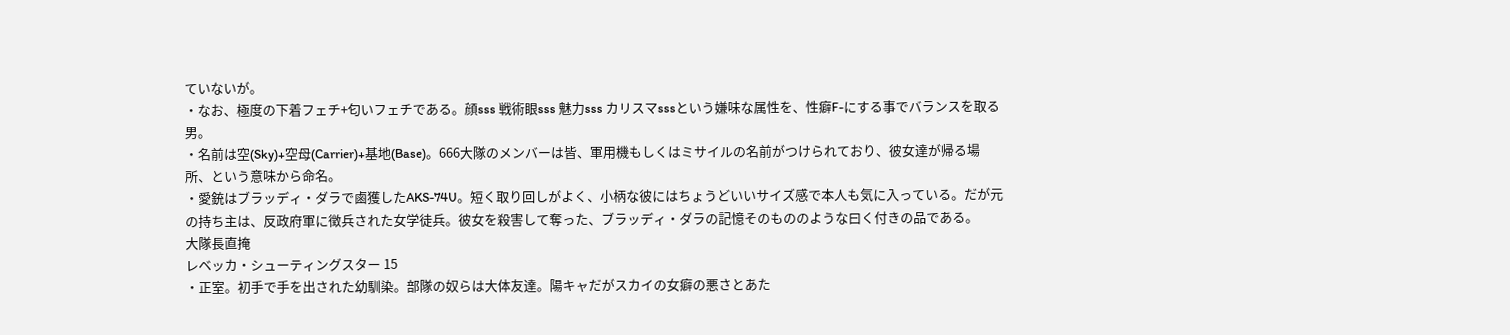ていないが。
・なお、極度の下着フェチ+匂いフェチである。顔sss 戦術眼sss 魅力sss カリスマsssという嫌味な属性を、性癖F-にする事でバランスを取る男。
・名前は空(Sky)+空母(Carrier)+基地(Base)。666大隊のメンバーは皆、軍用機もしくはミサイルの名前がつけられており、彼女達が帰る場所、という意味から命名。
・愛銃はブラッディ・ダラで鹵獲したAKS-74U。短く取り回しがよく、小柄な彼にはちょうどいいサイズ感で本人も気に入っている。だが元の持ち主は、反政府軍に徴兵された女学徒兵。彼女を殺害して奪った、ブラッディ・ダラの記憶そのもののような曰く付きの品である。
大隊長直掩
レベッカ・シューティングスター 15
・正室。初手で手を出された幼馴染。部隊の奴らは大体友達。陽キャだがスカイの女癖の悪さとあた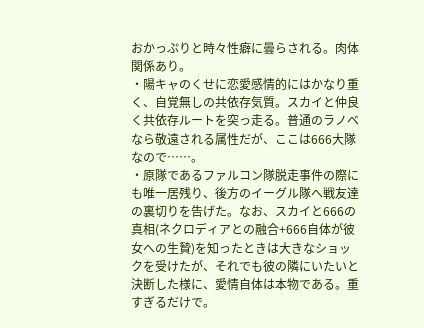おかっぷりと時々性癖に曇らされる。肉体関係あり。
・陽キャのくせに恋愛感情的にはかなり重く、自覚無しの共依存気質。スカイと仲良く共依存ルートを突っ走る。普通のラノベなら敬遠される属性だが、ここは666大隊なので……。
・原隊であるファルコン隊脱走事件の際にも唯一居残り、後方のイーグル隊へ戦友達の裏切りを告げた。なお、スカイと666の真相(ネクロディアとの融合+666自体が彼女への生贄)を知ったときは大きなショックを受けたが、それでも彼の隣にいたいと決断した様に、愛情自体は本物である。重すぎるだけで。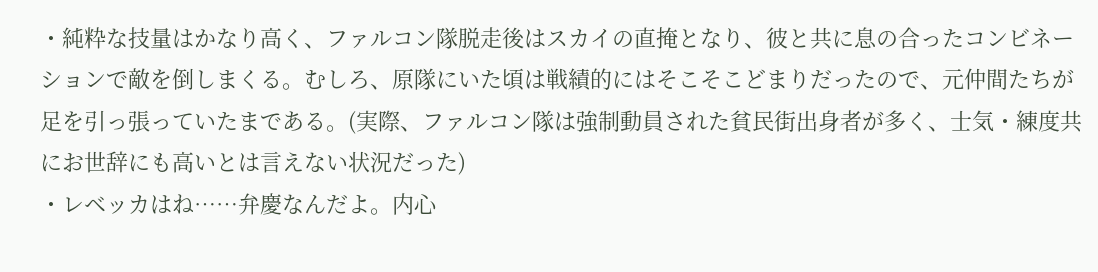・純粋な技量はかなり高く、ファルコン隊脱走後はスカイの直掩となり、彼と共に息の合ったコンビネーションで敵を倒しまくる。むしろ、原隊にいた頃は戦績的にはそこそこどまりだったので、元仲間たちが足を引っ張っていたまである。(実際、ファルコン隊は強制動員された貧民街出身者が多く、士気・練度共にお世辞にも高いとは言えない状況だった)
・レベッカはね……弁慶なんだよ。内心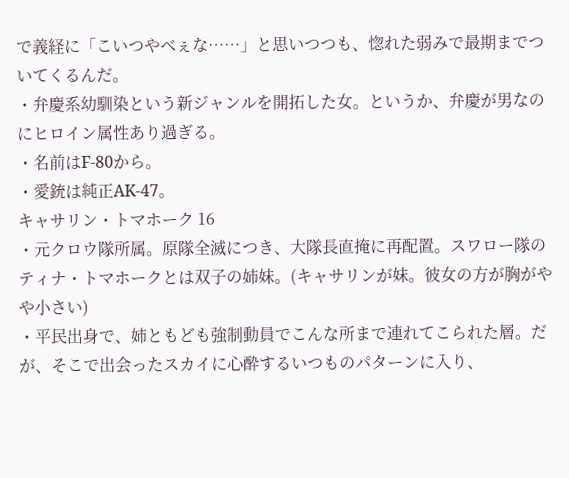で義経に「こいつやべぇな……」と思いつつも、惚れた弱みで最期までついてくるんだ。
・弁慶系幼馴染という新ジャンルを開拓した女。というか、弁慶が男なのにヒロイン属性あり過ぎる。
・名前はF-80から。
・愛銃は純正AK-47。
キャサリン・トマホーク 16
・元クロウ隊所属。原隊全滅につき、大隊長直掩に再配置。スワロー隊のティナ・トマホークとは双子の姉妹。(キャサリンが妹。彼女の方が胸がやや小さい)
・平民出身で、姉ともども強制動員でこんな所まで連れてこられた層。だが、そこで出会ったスカイに心酔するいつものパターンに入り、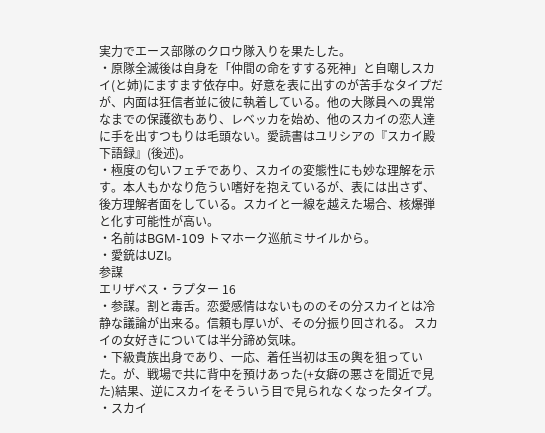実力でエース部隊のクロウ隊入りを果たした。
・原隊全滅後は自身を「仲間の命をすする死神」と自嘲しスカイ(と姉)にますます依存中。好意を表に出すのが苦手なタイプだが、内面は狂信者並に彼に執着している。他の大隊員への異常なまでの保護欲もあり、レベッカを始め、他のスカイの恋人達に手を出すつもりは毛頭ない。愛読書はユリシアの『スカイ殿下語録』(後述)。
・極度の匂いフェチであり、スカイの変態性にも妙な理解を示す。本人もかなり危うい嗜好を抱えているが、表には出さず、後方理解者面をしている。スカイと一線を越えた場合、核爆弾と化す可能性が高い。
・名前はBGM-109 トマホーク巡航ミサイルから。
・愛銃はUZI。
参謀
エリザベス・ラプター 16
・参謀。割と毒舌。恋愛感情はないもののその分スカイとは冷静な議論が出来る。信頼も厚いが、その分振り回される。 スカイの女好きについては半分諦め気味。
・下級貴族出身であり、一応、着任当初は玉の輿を狙っていた。が、戦場で共に背中を預けあった(+女癖の悪さを間近で見た)結果、逆にスカイをそういう目で見られなくなったタイプ。
・スカイ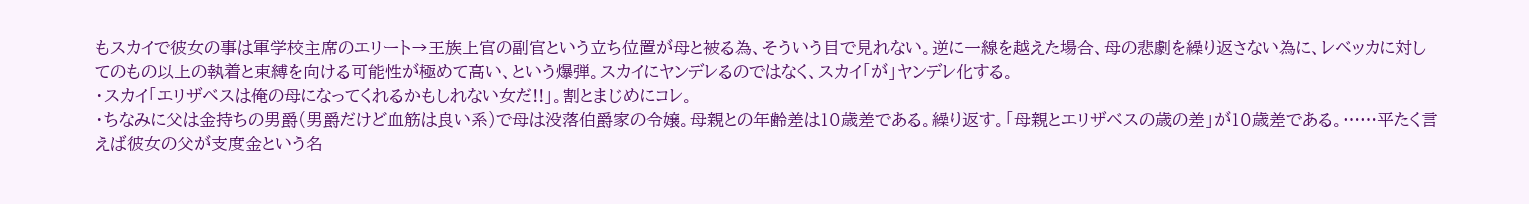もスカイで彼女の事は軍学校主席のエリート→王族上官の副官という立ち位置が母と被る為、そういう目で見れない。逆に一線を越えた場合、母の悲劇を繰り返さない為に、レベッカに対してのもの以上の執着と束縛を向ける可能性が極めて高い、という爆弾。スカイにヤンデレるのではなく、スカイ「が」ヤンデレ化する。
・スカイ「エリザベスは俺の母になってくれるかもしれない女だ!!」。割とまじめにコレ。
・ちなみに父は金持ちの男爵(男爵だけど血筋は良い系)で母は没落伯爵家の令嬢。母親との年齢差は10歳差である。繰り返す。「母親とエリザベスの歳の差」が10歳差である。……平たく言えば彼女の父が支度金という名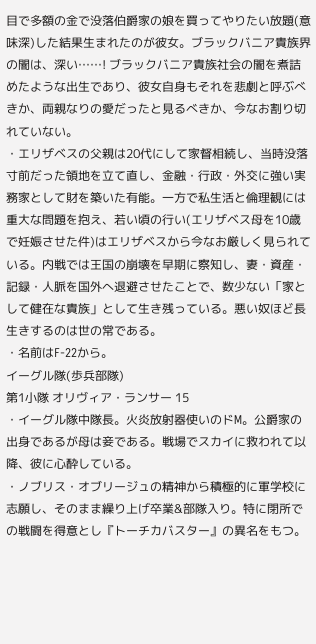目で多額の金で没落伯爵家の娘を買ってやりたい放題(意味深)した結果生まれたのが彼女。ブラックバニア貴族界の闇は、深い……! ブラックバニア貴族社会の闇を煮詰めたような出生であり、彼女自身もそれを悲劇と呼ぶべきか、両親なりの愛だったと見るべきか、今なお割り切れていない。
・エリザベスの父親は20代にして家督相続し、当時没落寸前だった領地を立て直し、金融・行政・外交に強い実務家として財を築いた有能。一方で私生活と倫理観には重大な問題を抱え、若い頃の行い(エリザベス母を10歳で妊娠させた件)はエリザベスから今なお厳しく見られている。内戦では王国の崩壊を早期に察知し、妻・資産・記録・人脈を国外へ退避させたことで、数少ない「家として健在な貴族」として生き残っている。悪い奴ほど長生きするのは世の常である。
・名前はF-22から。
イーグル隊(歩兵部隊)
第1小隊 オリヴィア・ランサー 15
・イーグル隊中隊長。火炎放射器使いのドM。公爵家の出身であるが母は妾である。戦場でスカイに救われて以降、彼に心酔している。
・ノブリス・オブリージュの精神から積極的に軍学校に志願し、そのまま繰り上げ卒業&部隊入り。特に閉所での戦闘を得意とし『トーチカバスター』の異名をもつ。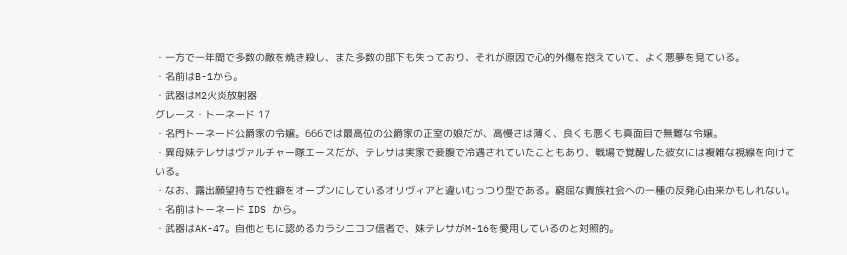・一方で一年間で多数の敵を焼き殺し、また多数の部下も失っており、それが原因で心的外傷を抱えていて、よく悪夢を見ている。
・名前はB-1から。
・武器はM2火炎放射器
グレース・トーネード 17
・名門トーネード公爵家の令嬢。666では最高位の公爵家の正室の娘だが、高慢さは薄く、良くも悪くも真面目で無難な令嬢。
・異母妹テレサはヴァルチャー隊エースだが、テレサは実家で妾腹で冷遇されていたこともあり、戦場で覚醒した彼女には複雑な視線を向けている。
・なお、露出願望持ちで性癖をオープンにしているオリヴィアと違いむっつり型である。窮屈な貴族社会への一種の反発心由来かもしれない。
・名前はトーネード IDS から。
・武器はAK-47。自他ともに認めるカラシニコフ信者で、妹テレサがM-16を愛用しているのと対照的。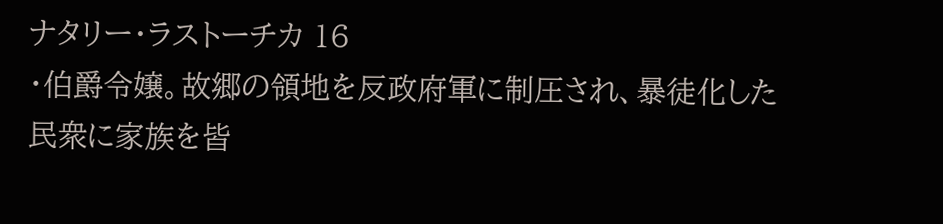ナタリー・ラストーチカ 16
・伯爵令嬢。故郷の領地を反政府軍に制圧され、暴徒化した民衆に家族を皆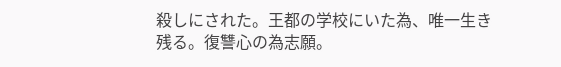殺しにされた。王都の学校にいた為、唯一生き残る。復讐心の為志願。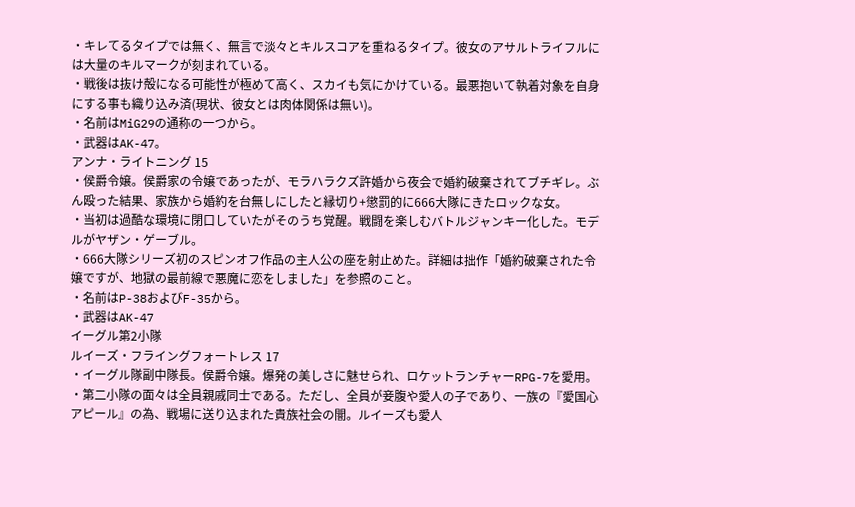・キレてるタイプでは無く、無言で淡々とキルスコアを重ねるタイプ。彼女のアサルトライフルには大量のキルマークが刻まれている。
・戦後は抜け殻になる可能性が極めて高く、スカイも気にかけている。最悪抱いて執着対象を自身にする事も織り込み済(現状、彼女とは肉体関係は無い)。
・名前はMiG29の通称の一つから。
・武器はAK-47。
アンナ・ライトニング 15
・侯爵令嬢。侯爵家の令嬢であったが、モラハラクズ許婚から夜会で婚約破棄されてブチギレ。ぶん殴った結果、家族から婚約を台無しにしたと縁切り+懲罰的に666大隊にきたロックな女。
・当初は過酷な環境に閉口していたがそのうち覚醒。戦闘を楽しむバトルジャンキー化した。モデルがヤザン・ゲーブル。
・666大隊シリーズ初のスピンオフ作品の主人公の座を射止めた。詳細は拙作「婚約破棄された令嬢ですが、地獄の最前線で悪魔に恋をしました」を参照のこと。
・名前はP-38およびF-35から。
・武器はAK-47
イーグル第2小隊
ルイーズ・フライングフォートレス 17
・イーグル隊副中隊長。侯爵令嬢。爆発の美しさに魅せられ、ロケットランチャーRPG-7を愛用。
・第二小隊の面々は全員親戚同士である。ただし、全員が妾腹や愛人の子であり、一族の『愛国心アピール』の為、戦場に送り込まれた貴族社会の闇。ルイーズも愛人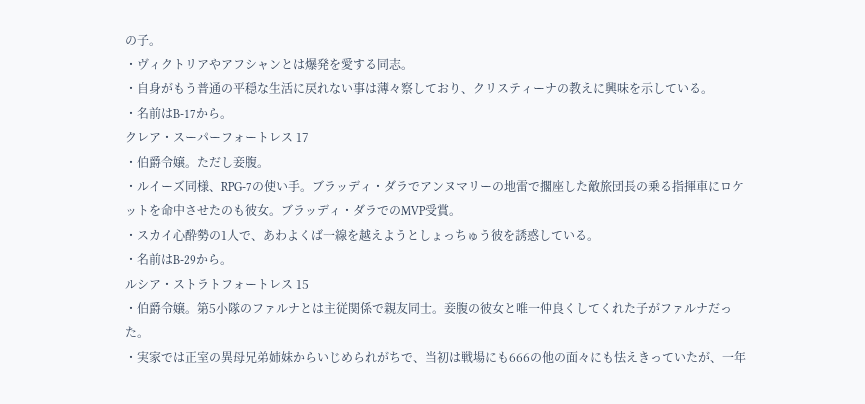の子。
・ヴィクトリアやアフシャンとは爆発を愛する同志。
・自身がもう普通の平穏な生活に戻れない事は薄々察しており、クリスティーナの教えに興味を示している。
・名前はB-17から。
クレア・スーパーフォートレス 17
・伯爵令嬢。ただし妾腹。
・ルイーズ同様、RPG-7の使い手。ブラッディ・ダラでアンヌマリーの地雷で擱座した敵旅団長の乗る指揮車にロケットを命中させたのも彼女。ブラッディ・ダラでのMVP受賞。
・スカイ心酔勢の1人で、あわよくば一線を越えようとしょっちゅう彼を誘惑している。
・名前はB-29から。
ルシア・ストラトフォートレス 15
・伯爵令嬢。第5小隊のファルナとは主従関係で親友同士。妾腹の彼女と唯一仲良くしてくれた子がファルナだった。
・実家では正室の異母兄弟姉妹からいじめられがちで、当初は戦場にも666の他の面々にも怯えきっていたが、一年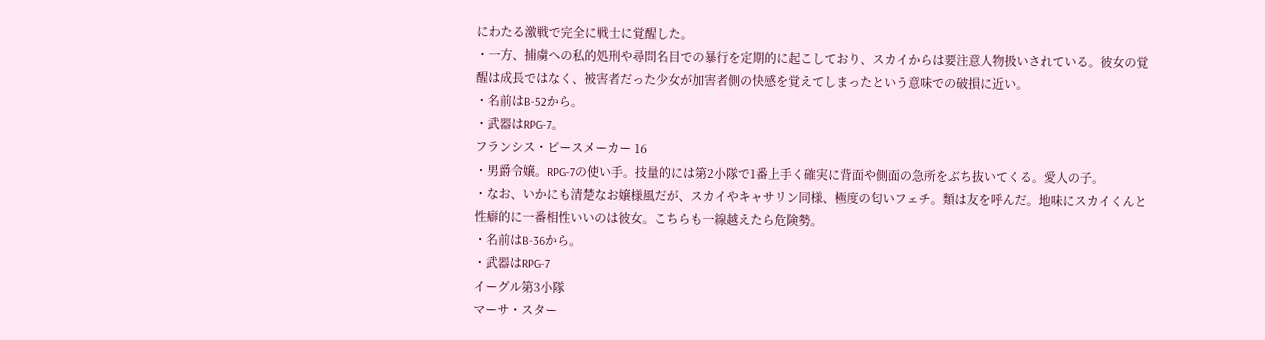にわたる激戦で完全に戦士に覚醒した。
・一方、捕虜への私的処刑や尋問名目での暴行を定期的に起こしており、スカイからは要注意人物扱いされている。彼女の覚醒は成長ではなく、被害者だった少女が加害者側の快感を覚えてしまったという意味での破損に近い。
・名前はB-52から。
・武器はRPG-7。
フランシス・ピースメーカー 16
・男爵令嬢。RPG-7の使い手。技量的には第2小隊で1番上手く確実に背面や側面の急所をぶち抜いてくる。愛人の子。
・なお、いかにも清楚なお嬢様風だが、スカイやキャサリン同様、極度の匂いフェチ。類は友を呼んだ。地味にスカイくんと性癖的に一番相性いいのは彼女。こちらも一線越えたら危険勢。
・名前はB-36から。
・武器はRPG-7
イーグル第3小隊
マーサ・スター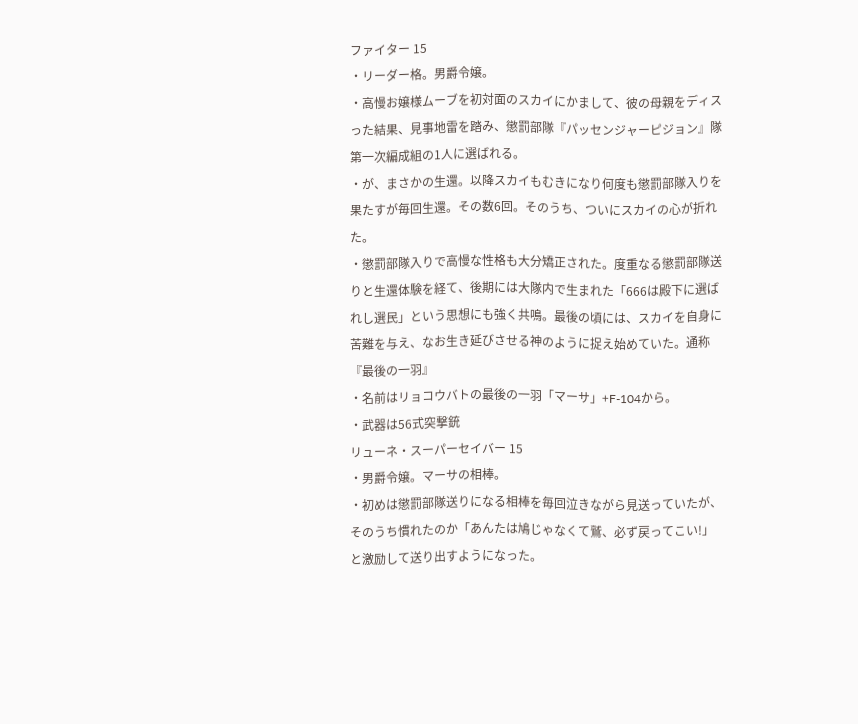ファイター 15
・リーダー格。男爵令嬢。
・高慢お嬢様ムーブを初対面のスカイにかまして、彼の母親をディスった結果、見事地雷を踏み、懲罰部隊『パッセンジャーピジョン』隊第一次編成組の1人に選ばれる。
・が、まさかの生還。以降スカイもむきになり何度も懲罰部隊入りを果たすが毎回生還。その数6回。そのうち、ついにスカイの心が折れた。
・懲罰部隊入りで高慢な性格も大分矯正された。度重なる懲罰部隊送りと生還体験を経て、後期には大隊内で生まれた「666は殿下に選ばれし選民」という思想にも強く共鳴。最後の頃には、スカイを自身に苦難を与え、なお生き延びさせる神のように捉え始めていた。通称『最後の一羽』
・名前はリョコウバトの最後の一羽「マーサ」+F-104から。
・武器は56式突撃銃
リューネ・スーパーセイバー 15
・男爵令嬢。マーサの相棒。
・初めは懲罰部隊送りになる相棒を毎回泣きながら見送っていたが、そのうち慣れたのか「あんたは鳩じゃなくて鷲、必ず戻ってこい!」と激励して送り出すようになった。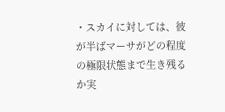・スカイに対しては、彼が半ばマーサがどの程度の極限状態まで生き残るか実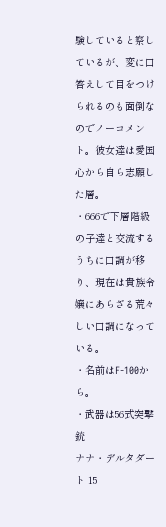験していると察しているが、変に口答えして目をつけられるのも面倒なのでノーコメント。彼女達は愛国心から自ら志願した層。
・666で下層階級の子達と交流するうちに口調が移り、現在は貴族令嬢にあらざる荒々しい口調になっている。
・名前はF-100から。
・武器は56式突撃銃
ナナ・デルタダート 15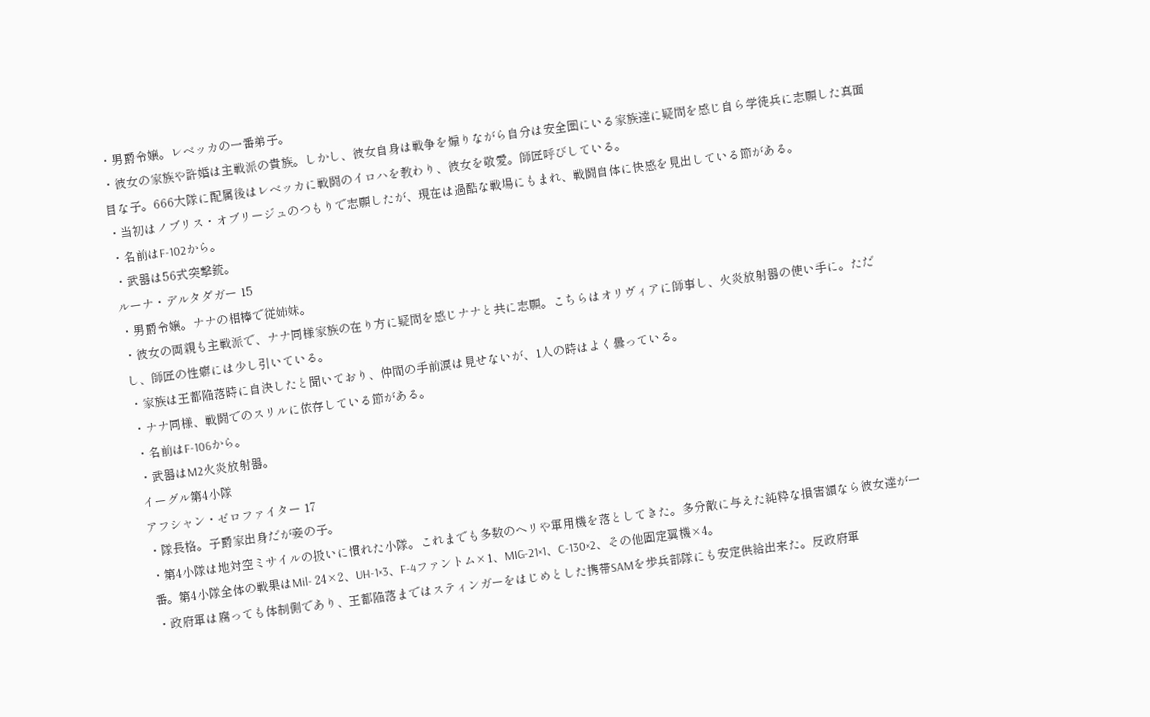・男爵令嬢。レベッカの一番弟子。
・彼女の家族や許婚は主戦派の貴族。しかし、彼女自身は戦争を煽りながら自分は安全圏にいる家族達に疑問を感じ自ら学徒兵に志願した真面目な子。666大隊に配属後はレベッカに戦闘のイロハを教わり、彼女を敬愛。師匠呼びしている。
・当初はノブリス・オブリージュのつもりで志願したが、現在は過酷な戦場にもまれ、戦闘自体に快感を見出している節がある。
・名前はF-102から。
・武器は56式突撃銃。
ルーナ・デルタダガー 15
・男爵令嬢。ナナの相棒で従姉妹。
・彼女の両親も主戦派で、ナナ同様家族の在り方に疑問を感じナナと共に志願。こちらはオリヴィアに師事し、火炎放射器の使い手に。ただし、師匠の性癖には少し引いている。
・家族は王都陥落時に自決したと聞いており、仲間の手前涙は見せないが、1人の時はよく曇っている。
・ナナ同様、戦闘でのスリルに依存している節がある。
・名前はF-106から。
・武器はM2火炎放射器。
イーグル第4小隊
アフシャン・ゼロファイター 17
・隊長格。子爵家出身だが妾の子。
・第4小隊は地対空ミサイルの扱いに慣れた小隊。これまでも多数のヘリや軍用機を落としてきた。多分敵に与えた純粋な損害額なら彼女達が一番。第4小隊全体の戦果はMil- 24×2、UH-1×3、F-4ファントム×1、MIG-21×1、C-130×2、その他固定翼機×4。
・政府軍は腐っても体制側であり、王都陥落まではスティンガーをはじめとした携帯SAMを歩兵部隊にも安定供給出来た。反政府軍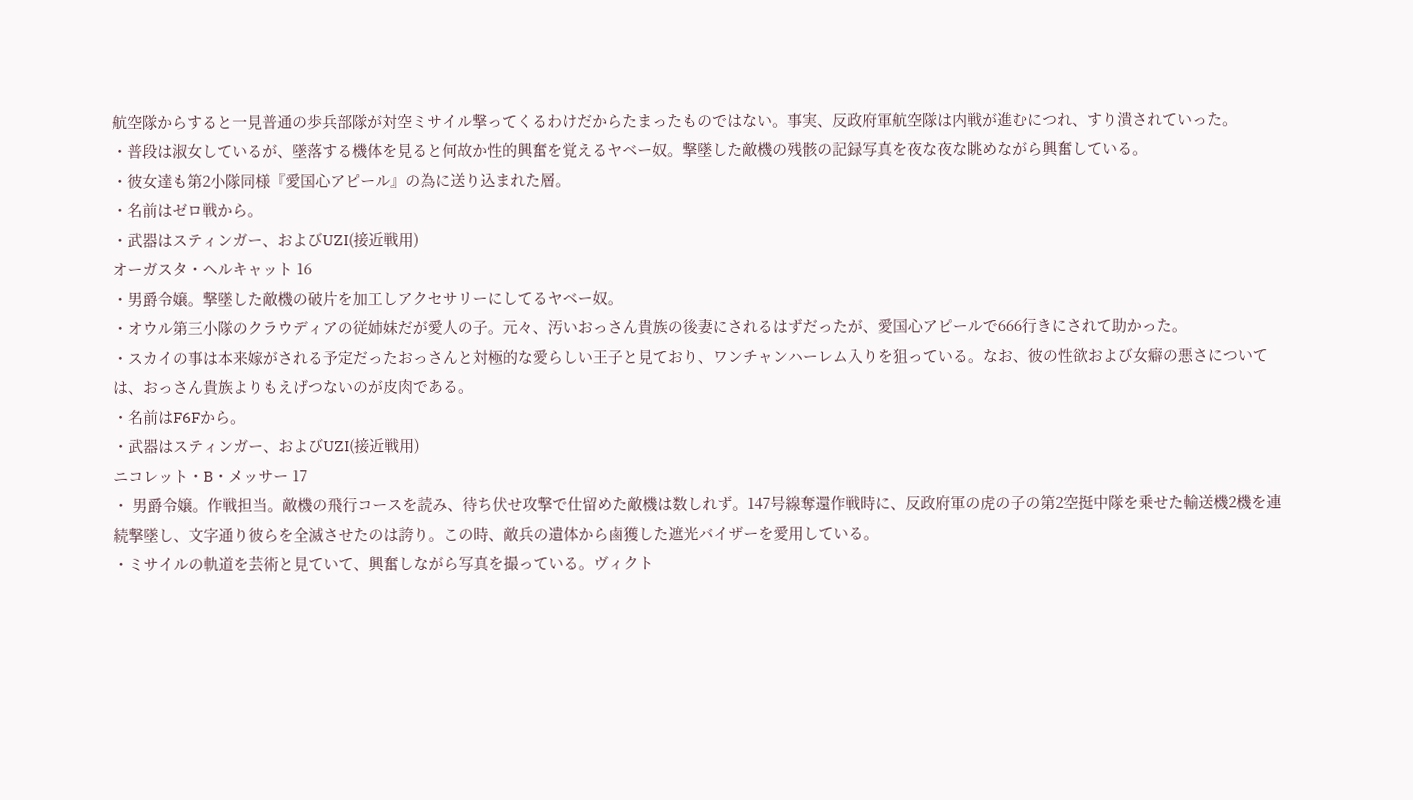航空隊からすると一見普通の歩兵部隊が対空ミサイル撃ってくるわけだからたまったものではない。事実、反政府軍航空隊は内戦が進むにつれ、すり潰されていった。
・普段は淑女しているが、墜落する機体を見ると何故か性的興奮を覚えるヤベー奴。撃墜した敵機の残骸の記録写真を夜な夜な眺めながら興奮している。
・彼女達も第2小隊同様『愛国心アピール』の為に送り込まれた層。
・名前はゼロ戦から。
・武器はスティンガー、およびUZI(接近戦用)
オーガスタ・ヘルキャット 16
・男爵令嬢。撃墜した敵機の破片を加工しアクセサリーにしてるヤベー奴。
・オウル第三小隊のクラウディアの従姉妹だが愛人の子。元々、汚いおっさん貴族の後妻にされるはずだったが、愛国心アピールで666行きにされて助かった。
・スカイの事は本来嫁がされる予定だったおっさんと対極的な愛らしい王子と見ており、ワンチャンハーレム入りを狙っている。なお、彼の性欲および女癖の悪さについては、おっさん貴族よりもえげつないのが皮肉である。
・名前はF6Fから。
・武器はスティンガー、およびUZI(接近戦用)
ニコレット・B・メッサー 17
・ 男爵令嬢。作戦担当。敵機の飛行コースを読み、待ち伏せ攻撃で仕留めた敵機は数しれず。147号線奪還作戦時に、反政府軍の虎の子の第2空挺中隊を乗せた輸送機2機を連続撃墜し、文字通り彼らを全滅させたのは誇り。この時、敵兵の遺体から鹵獲した遮光バイザーを愛用している。
・ミサイルの軌道を芸術と見ていて、興奮しながら写真を撮っている。ヴィクト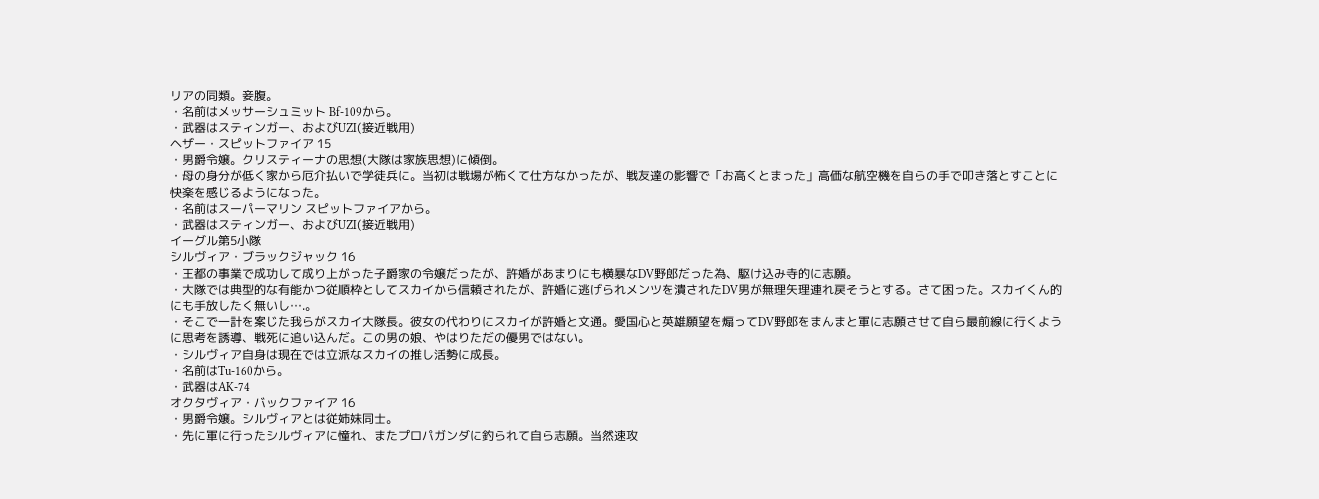リアの同類。妾腹。
・名前はメッサーシュミット Bf-109から。
・武器はスティンガー、およびUZI(接近戦用)
ヘザー・スピットファイア 15
・男爵令嬢。クリスティーナの思想(大隊は家族思想)に傾倒。
・母の身分が低く家から厄介払いで学徒兵に。当初は戦場が怖くて仕方なかったが、戦友達の影響で「お高くとまった」高価な航空機を自らの手で叩き落とすことに快楽を感じるようになった。
・名前はスーパーマリン スピットファイアから。
・武器はスティンガー、およびUZI(接近戦用)
イーグル第5小隊
シルヴィア・ブラックジャック 16
・王都の事業で成功して成り上がった子爵家の令嬢だったが、許婚があまりにも横暴なDV野郎だった為、駆け込み寺的に志願。
・大隊では典型的な有能かつ従順枠としてスカイから信頼されたが、許婚に逃げられメンツを潰されたDV男が無理矢理連れ戻そうとする。さて困った。スカイくん的にも手放したく無いし….。
・そこで一計を案じた我らがスカイ大隊長。彼女の代わりにスカイが許婚と文通。愛国心と英雄願望を煽ってDV野郎をまんまと軍に志願させて自ら最前線に行くように思考を誘導、戦死に追い込んだ。この男の娘、やはりただの優男ではない。
・シルヴィア自身は現在では立派なスカイの推し活勢に成長。
・名前はTu-160から。
・武器はAK-74
オクタヴィア・バックファイア 16
・男爵令嬢。シルヴィアとは従姉妹同士。
・先に軍に行ったシルヴィアに憧れ、またプロパガンダに釣られて自ら志願。当然速攻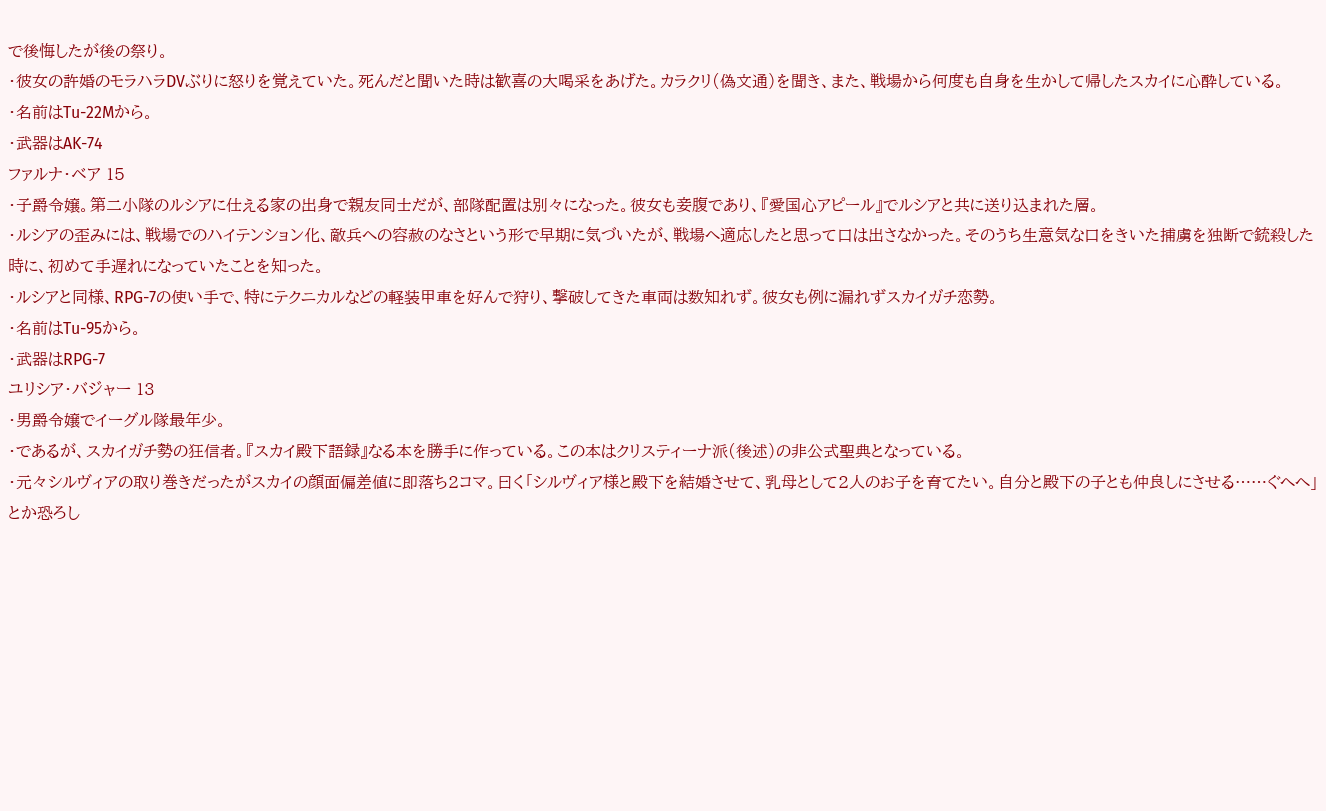で後悔したが後の祭り。
・彼女の許婚のモラハラDVぶりに怒りを覚えていた。死んだと聞いた時は歓喜の大喝采をあげた。カラクリ(偽文通)を聞き、また、戦場から何度も自身を生かして帰したスカイに心酔している。
・名前はTu-22Mから。
・武器はAK-74
ファルナ・ベア 15
・子爵令嬢。第二小隊のルシアに仕える家の出身で親友同士だが、部隊配置は別々になった。彼女も妾腹であり、『愛国心アピール』でルシアと共に送り込まれた層。
・ルシアの歪みには、戦場でのハイテンション化、敵兵への容赦のなさという形で早期に気づいたが、戦場へ適応したと思って口は出さなかった。そのうち生意気な口をきいた捕虜を独断で銃殺した時に、初めて手遅れになっていたことを知った。
・ルシアと同様、RPG-7の使い手で、特にテクニカルなどの軽装甲車を好んで狩り、撃破してきた車両は数知れず。彼女も例に漏れずスカイガチ恋勢。
・名前はTu-95から。
・武器はRPG-7
ユリシア・バジャー 13
・男爵令嬢でイーグル隊最年少。
・であるが、スカイガチ勢の狂信者。『スカイ殿下語録』なる本を勝手に作っている。この本はクリスティーナ派(後述)の非公式聖典となっている。
・元々シルヴィアの取り巻きだったがスカイの顔面偏差値に即落ち2コマ。曰く「シルヴィア様と殿下を結婚させて、乳母として2人のお子を育てたい。自分と殿下の子とも仲良しにさせる……ぐへへ」とか恐ろし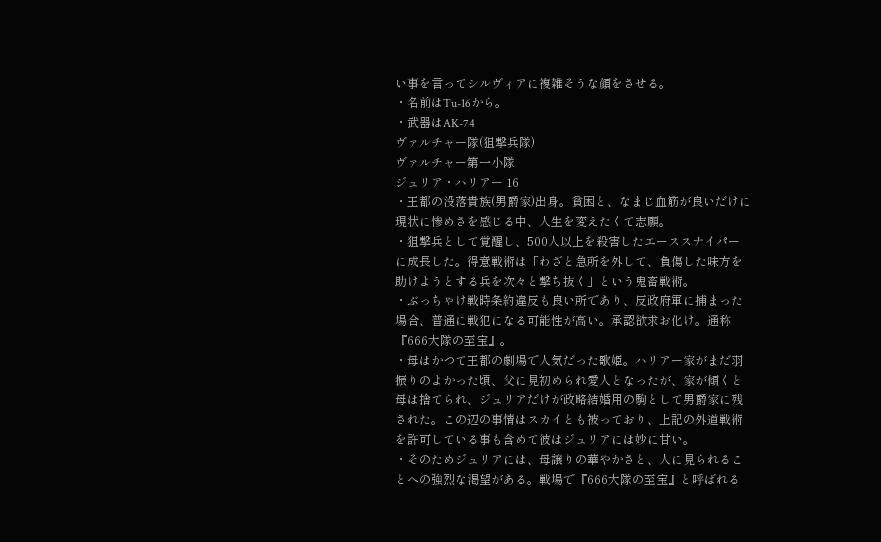い事を言ってシルヴィアに複雑そうな顔をさせる。
・名前はTu-16から。
・武器はAK-74
ヴァルチャー隊(狙撃兵隊)
ヴァルチャー第一小隊
ジュリア・ハリアー 16
・王都の没落貴族(男爵家)出身。貧困と、なまじ血筋が良いだけに現状に惨めさを感じる中、人生を変えたくて志願。
・狙撃兵として覚醒し、500人以上を殺害したエーススナイパーに成長した。得意戦術は「わざと急所を外して、負傷した味方を助けようとする兵を次々と撃ち抜く」という鬼畜戦術。
・ぶっちゃけ戦時条約違反も良い所であり、反政府軍に捕まった場合、普通に戦犯になる可能性が高い。承認欲求お化け。通称『666大隊の至宝』。
・母はかつて王都の劇場で人気だった歌姫。ハリアー家がまだ羽振りのよかった頃、父に見初められ愛人となったが、家が傾くと母は捨てられ、ジュリアだけが政略結婚用の駒として男爵家に残された。この辺の事情はスカイとも被っており、上記の外道戦術を許可している事も含めて彼はジュリアには妙に甘い。
・そのためジュリアには、母譲りの華やかさと、人に見られることへの強烈な渇望がある。戦場で『666大隊の至宝』と呼ばれる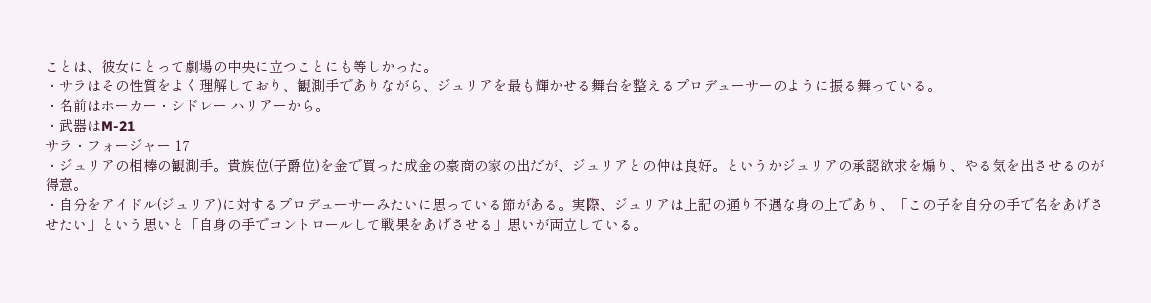ことは、彼女にとって劇場の中央に立つことにも等しかった。
・サラはその性質をよく理解しており、観測手でありながら、ジュリアを最も輝かせる舞台を整えるプロデューサーのように振る舞っている。
・名前はホーカー・シドレー ハリアーから。
・武器はM-21
サラ・フォージャー 17
・ジュリアの相棒の観測手。貴族位(子爵位)を金で買った成金の豪商の家の出だが、ジュリアとの仲は良好。というかジュリアの承認欲求を煽り、やる気を出させるのが得意。
・自分をアイドル(ジュリア)に対するプロデューサーみたいに思っている節がある。実際、ジュリアは上記の通り不遇な身の上であり、「この子を自分の手で名をあげさせたい」という思いと「自身の手でコントロールして戦果をあげさせる」思いが両立している。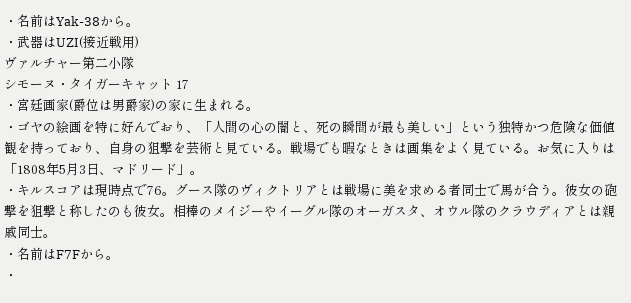・名前はYak-38から。
・武器はUZI(接近戦用)
ヴァルチャー第二小隊
シモーヌ・タイガーキャット 17
・宮廷画家(爵位は男爵家)の家に生まれる。
・ゴヤの絵画を特に好んでおり、「人間の心の闇と、死の瞬間が最も美しい」という独特かつ危険な価値観を持っており、自身の狙撃を芸術と見ている。戦場でも暇なときは画集をよく見ている。お気に入りは「1808年5月3日、マドリード」。
・キルスコアは現時点で76。グース隊のヴィクトリアとは戦場に美を求める者同士で馬が合う。彼女の砲撃を狙撃と称したのも彼女。相棒のメイジーやイーグル隊のオーガスタ、オウル隊のクラウディアとは親戚同士。
・名前はF7Fから。
・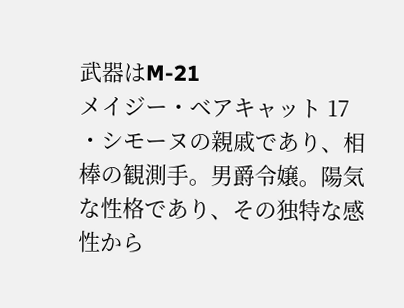武器はM-21
メイジー・ベアキャット 17
・シモーヌの親戚であり、相棒の観測手。男爵令嬢。陽気な性格であり、その独特な感性から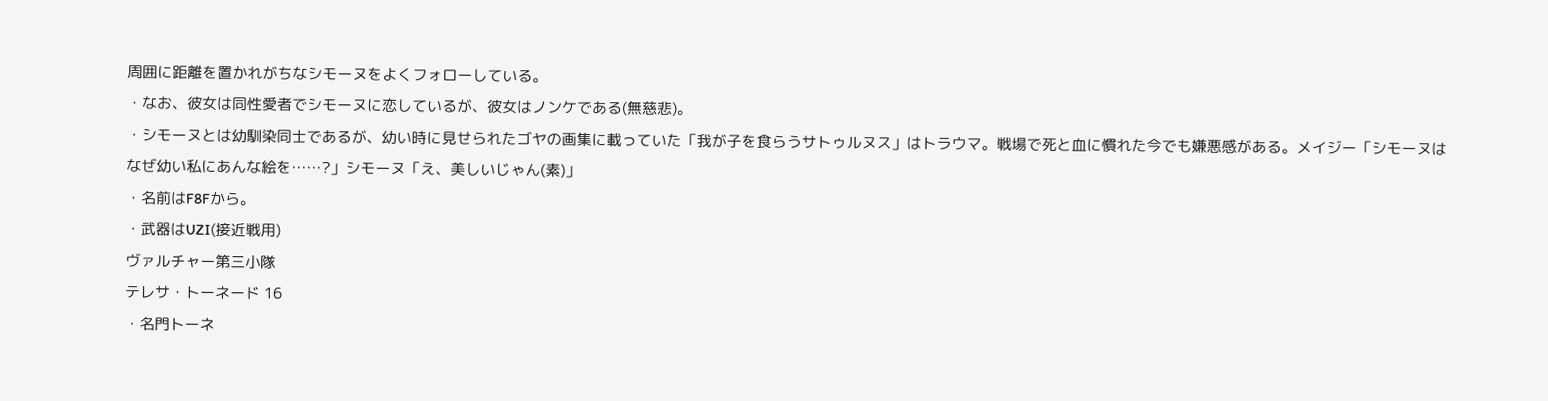周囲に距離を置かれがちなシモーヌをよくフォローしている。
・なお、彼女は同性愛者でシモーヌに恋しているが、彼女はノンケである(無慈悲)。
・シモーヌとは幼馴染同士であるが、幼い時に見せられたゴヤの画集に載っていた「我が子を食らうサトゥルヌス」はトラウマ。戦場で死と血に慣れた今でも嫌悪感がある。メイジー「シモーヌはなぜ幼い私にあんな絵を……?」シモーヌ「え、美しいじゃん(素)」
・名前はF8Fから。
・武器はUZI(接近戦用)
ヴァルチャー第三小隊
テレサ・トーネード 16
・名門トーネ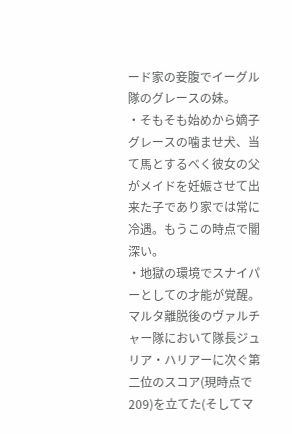ード家の妾腹でイーグル隊のグレースの妹。
・そもそも始めから嫡子グレースの噛ませ犬、当て馬とするべく彼女の父がメイドを妊娠させて出来た子であり家では常に冷遇。もうこの時点で闇深い。
・地獄の環境でスナイパーとしての才能が覚醒。マルタ離脱後のヴァルチャー隊において隊長ジュリア・ハリアーに次ぐ第二位のスコア(現時点で209)を立てた(そしてマ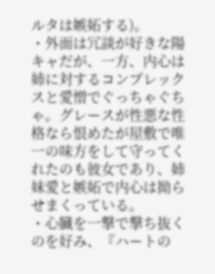ルタは嫉妬する)。
・外面は冗談が好きな陽キャだが、一方、内心は姉に対するコンプレックスと愛憎でぐっちゃぐちゃ。グレースが性悪な性格なら恨めたが屋敷で唯一の味方をして守ってくれたのも彼女であり、姉妹愛と嫉妬で内心は拗らせまくっている。
・心臓を一撃で撃ち抜くのを好み、『ハートの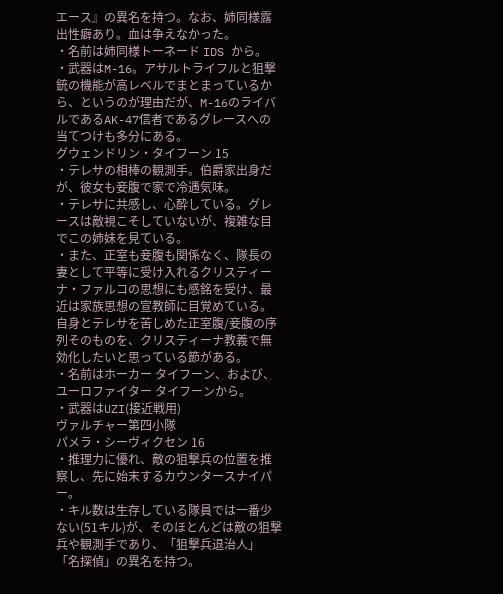エース』の異名を持つ。なお、姉同様露出性癖あり。血は争えなかった。
・名前は姉同様トーネード IDS から。
・武器はM-16。アサルトライフルと狙撃銃の機能が高レベルでまとまっているから、というのが理由だが、M-16のライバルであるAK-47信者であるグレースへの当てつけも多分にある。
グウェンドリン・タイフーン 15
・テレサの相棒の観測手。伯爵家出身だが、彼女も妾腹で家で冷遇気味。
・テレサに共感し、心酔している。グレースは敵視こそしていないが、複雑な目でこの姉妹を見ている。
・また、正室も妾腹も関係なく、隊長の妻として平等に受け入れるクリスティーナ・ファルコの思想にも感銘を受け、最近は家族思想の宣教師に目覚めている。自身とテレサを苦しめた正室腹/妾腹の序列そのものを、クリスティーナ教義で無効化したいと思っている節がある。
・名前はホーカー タイフーン、および、ユーロファイター タイフーンから。
・武器はUZI(接近戦用)
ヴァルチャー第四小隊
パメラ・シーヴィクセン 16
・推理力に優れ、敵の狙撃兵の位置を推察し、先に始末するカウンタースナイパー。
・キル数は生存している隊員では一番少ない(51キル)が、そのほとんどは敵の狙撃兵や観測手であり、「狙撃兵退治人」「名探偵」の異名を持つ。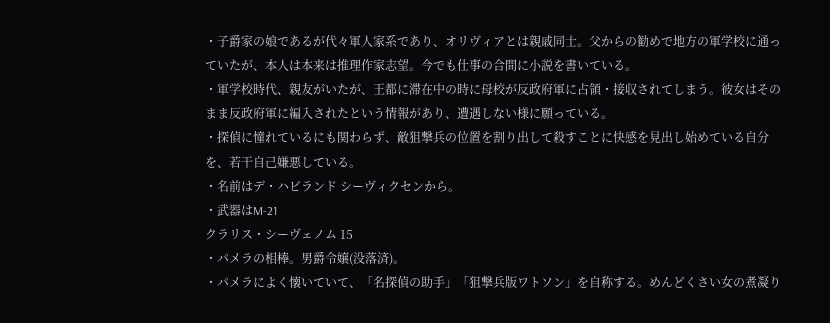・子爵家の娘であるが代々軍人家系であり、オリヴィアとは親戚同士。父からの勧めで地方の軍学校に通っていたが、本人は本来は推理作家志望。今でも仕事の合間に小説を書いている。
・軍学校時代、親友がいたが、王都に滞在中の時に母校が反政府軍に占領・接収されてしまう。彼女はそのまま反政府軍に編入されたという情報があり、遭遇しない様に願っている。
・探偵に憧れているにも関わらず、敵狙撃兵の位置を割り出して殺すことに快感を見出し始めている自分を、若干自己嫌悪している。
・名前はデ・ハビランド シーヴィクセンから。
・武器はM-21
クラリス・シーヴェノム 15
・パメラの相棒。男爵令嬢(没落済)。
・パメラによく懐いていて、「名探偵の助手」「狙撃兵版ワトソン」を自称する。めんどくさい女の煮凝り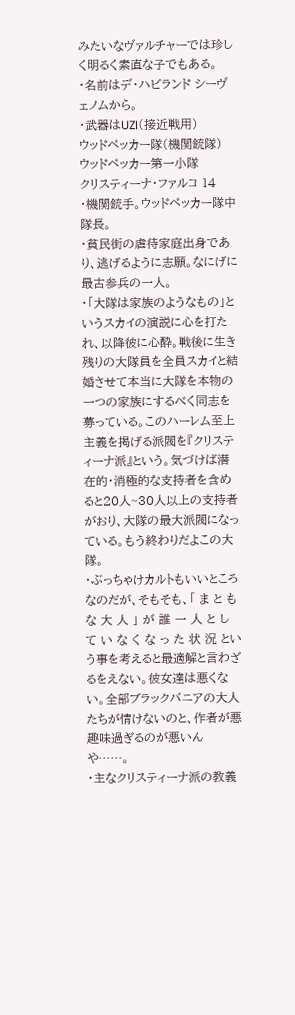みたいなヴァルチャーでは珍しく明るく素直な子でもある。
・名前はデ・ハビランド シーヴェノムから。
・武器はUZI(接近戦用)
ウッドペッカー隊(機関銃隊)
ウッドペッカー第一小隊
クリスティーナ・ファルコ 14
・機関銃手。ウッドペッカー隊中隊長。
・貧民街の虐待家庭出身であり、逃げるように志願。なにげに最古参兵の一人。
・「大隊は家族のようなもの」というスカイの演説に心を打たれ、以降彼に心酔。戦後に生き残りの大隊員を全員スカイと結婚させて本当に大隊を本物の一つの家族にするべく同志を募っている。このハーレム至上主義を掲げる派閥を『クリスティーナ派』という。気づけば潜在的・消極的な支持者を含めると20人~30人以上の支持者がおり、大隊の最大派閥になっている。もう終わりだよこの大隊。
・ぶっちゃけカルトもいいところなのだが、そもそも、「 ま と も な 大 人 」 が 誰 一 人 と し て い な く な っ た 状 況 という事を考えると最適解と言わざるをえない。彼女達は悪くない。全部ブラックバニアの大人たちが情けないのと、作者が悪趣味過ぎるのが悪いんや……。
・主なクリスティーナ派の教義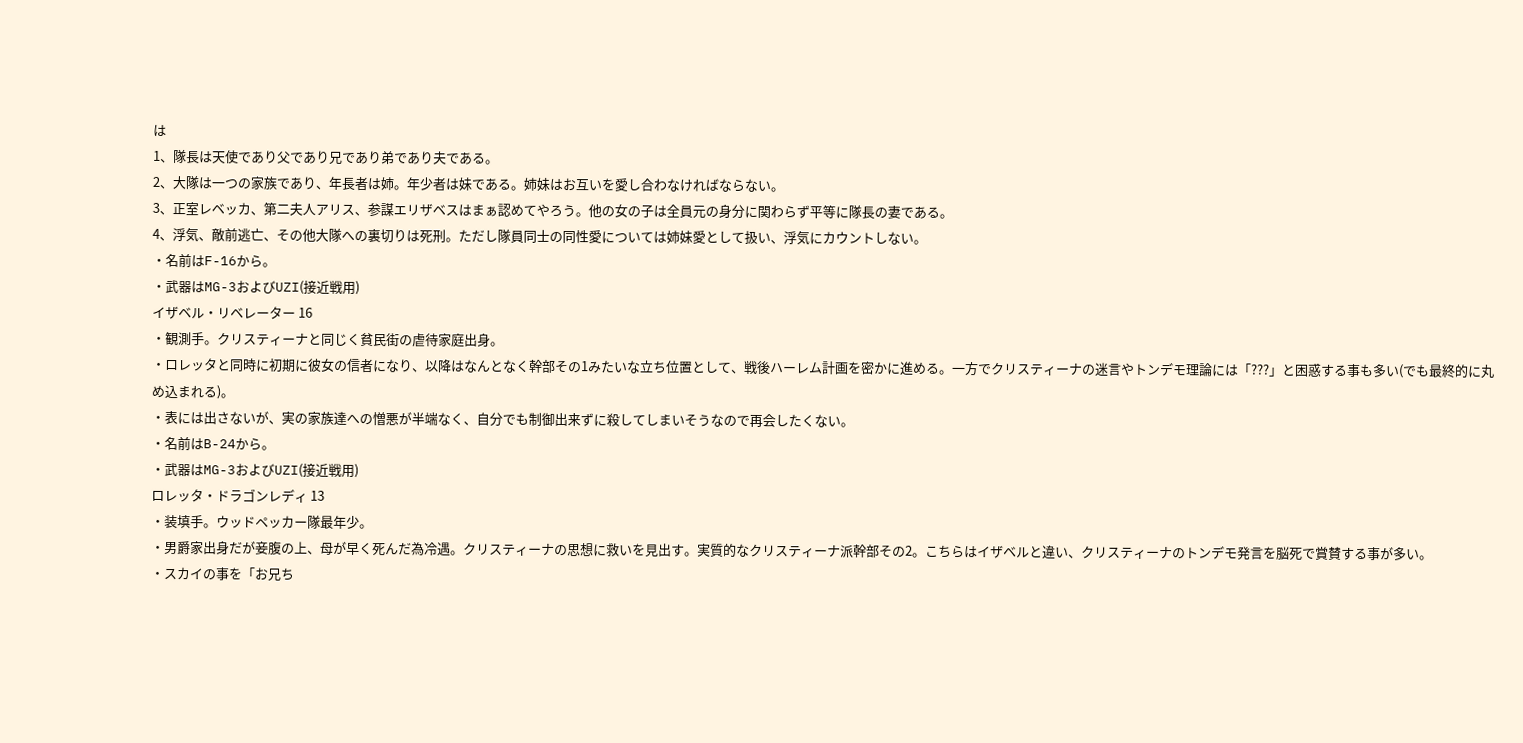は
1、隊長は天使であり父であり兄であり弟であり夫である。
2、大隊は一つの家族であり、年長者は姉。年少者は妹である。姉妹はお互いを愛し合わなければならない。
3、正室レベッカ、第二夫人アリス、参謀エリザベスはまぁ認めてやろう。他の女の子は全員元の身分に関わらず平等に隊長の妻である。
4、浮気、敵前逃亡、その他大隊への裏切りは死刑。ただし隊員同士の同性愛については姉妹愛として扱い、浮気にカウントしない。
・名前はF-16から。
・武器はMG-3およびUZI(接近戦用)
イザベル・リベレーター 16
・観測手。クリスティーナと同じく貧民街の虐待家庭出身。
・ロレッタと同時に初期に彼女の信者になり、以降はなんとなく幹部その1みたいな立ち位置として、戦後ハーレム計画を密かに進める。一方でクリスティーナの迷言やトンデモ理論には「???」と困惑する事も多い(でも最終的に丸め込まれる)。
・表には出さないが、実の家族達への憎悪が半端なく、自分でも制御出来ずに殺してしまいそうなので再会したくない。
・名前はB-24から。
・武器はMG-3およびUZI(接近戦用)
ロレッタ・ドラゴンレディ 13
・装填手。ウッドペッカー隊最年少。
・男爵家出身だが妾腹の上、母が早く死んだ為冷遇。クリスティーナの思想に救いを見出す。実質的なクリスティーナ派幹部その2。こちらはイザベルと違い、クリスティーナのトンデモ発言を脳死で賞賛する事が多い。
・スカイの事を「お兄ち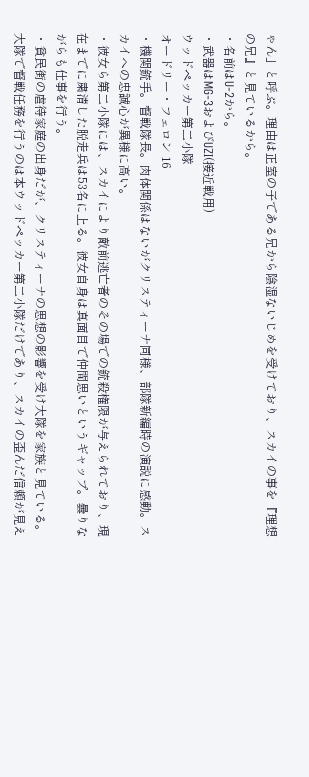ゃん」と呼ぶ。理由は正室の子である兄から陰湿ないじめを受けており、スカイの事を『理想の兄』と見ているから。
・名前はU-2から。
・武器はMG-3およびUZI(接近戦用)
ウッドペッカー第二小隊
オードリー・フェロン 16
・機関銃手。督戦隊長。肉体関係はないがクリスティーナ同様、部隊新編時の演説に感動。スカイへの忠誠心が異様に高い。
・彼女ら第二小隊には、スカイにより敵前逃亡者のその場での銃殺権限が与えられており、現在までに粛清した脱走兵は53名に上る。彼女自身は真面目で仲間思いというギャップ。曇りながらも仕事を行う。
・貧民街の虐待家庭の出身だが、クリスティーナの思想の影響を受け大隊を家族と見ている。大隊で督戦任務を行うのは本ウッドペッカー第二小隊だけであり、スカイの歪んだ信頼が見え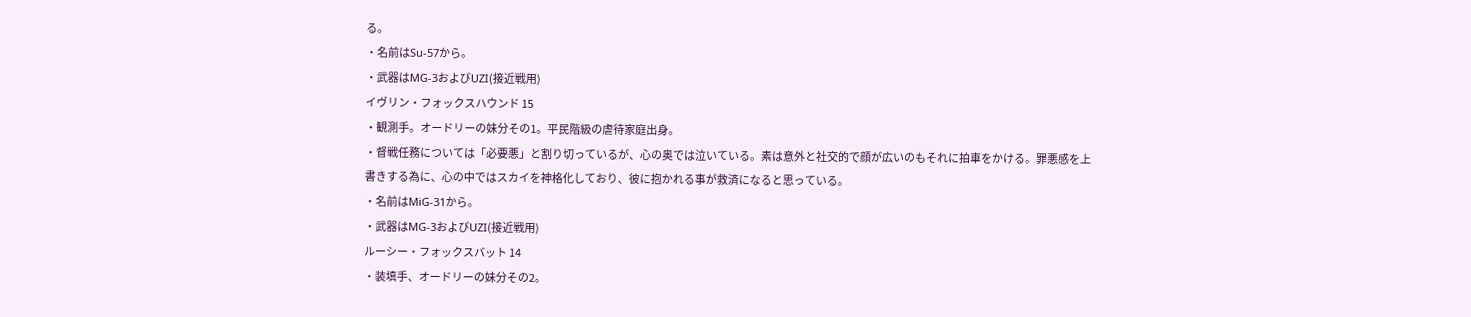る。
・名前はSu-57から。
・武器はMG-3およびUZI(接近戦用)
イヴリン・フォックスハウンド 15
・観測手。オードリーの妹分その1。平民階級の虐待家庭出身。
・督戦任務については「必要悪」と割り切っているが、心の奥では泣いている。素は意外と社交的で顔が広いのもそれに拍車をかける。罪悪感を上書きする為に、心の中ではスカイを神格化しており、彼に抱かれる事が救済になると思っている。
・名前はMiG-31から。
・武器はMG-3およびUZI(接近戦用)
ルーシー・フォックスバット 14
・装填手、オードリーの妹分その2。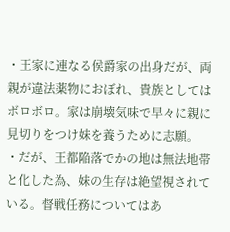・王家に連なる侯爵家の出身だが、両親が違法薬物におぼれ、貴族としてはボロボロ。家は崩壊気味で早々に親に見切りをつけ妹を養うために志願。
・だが、王都陥落でかの地は無法地帯と化した為、妹の生存は絶望視されている。督戦任務についてはあ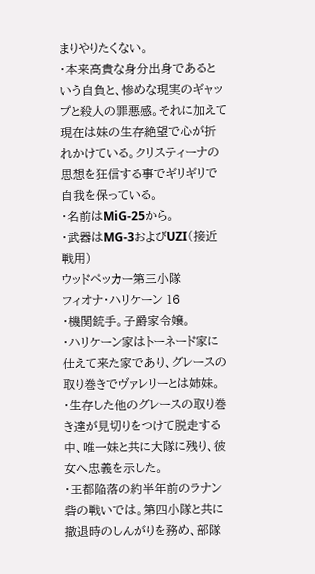まりやりたくない。
・本来高貴な身分出身であるという自負と、惨めな現実のギャップと殺人の罪悪感。それに加えて現在は妹の生存絶望で心が折れかけている。クリスティーナの思想を狂信する事でギリギリで自我を保っている。
・名前はMiG-25から。
・武器はMG-3およびUZI(接近戦用)
ウッドペッカー第三小隊
フィオナ・ハリケーン 16
・機関銃手。子爵家令嬢。
・ハリケーン家はトーネード家に仕えて来た家であり、グレースの取り巻きでヴァレリーとは姉妹。
・生存した他のグレースの取り巻き達が見切りをつけて脱走する中、唯一妹と共に大隊に残り、彼女へ忠義を示した。
・王都陥落の約半年前のラナン砦の戦いでは。第四小隊と共に撤退時のしんがりを務め、部隊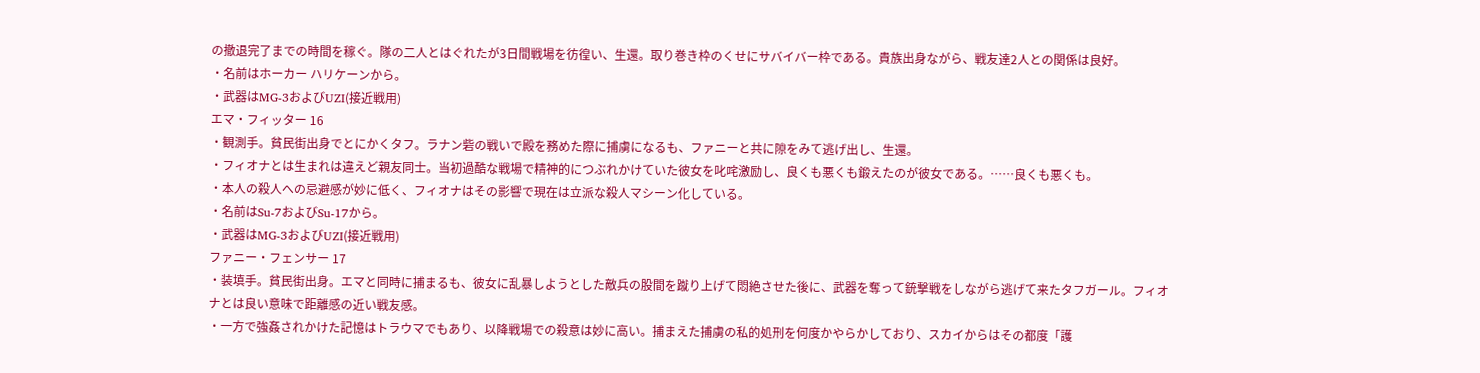の撤退完了までの時間を稼ぐ。隊の二人とはぐれたが3日間戦場を彷徨い、生還。取り巻き枠のくせにサバイバー枠である。貴族出身ながら、戦友達2人との関係は良好。
・名前はホーカー ハリケーンから。
・武器はMG-3およびUZI(接近戦用)
エマ・フィッター 16
・観測手。貧民街出身でとにかくタフ。ラナン砦の戦いで殿を務めた際に捕虜になるも、ファニーと共に隙をみて逃げ出し、生還。
・フィオナとは生まれは違えど親友同士。当初過酷な戦場で精神的につぶれかけていた彼女を叱咤激励し、良くも悪くも鍛えたのが彼女である。……良くも悪くも。
・本人の殺人への忌避感が妙に低く、フィオナはその影響で現在は立派な殺人マシーン化している。
・名前はSu-7およびSu-17から。
・武器はMG-3およびUZI(接近戦用)
ファニー・フェンサー 17
・装填手。貧民街出身。エマと同時に捕まるも、彼女に乱暴しようとした敵兵の股間を蹴り上げて悶絶させた後に、武器を奪って銃撃戦をしながら逃げて来たタフガール。フィオナとは良い意味で距離感の近い戦友感。
・一方で強姦されかけた記憶はトラウマでもあり、以降戦場での殺意は妙に高い。捕まえた捕虜の私的処刑を何度かやらかしており、スカイからはその都度「護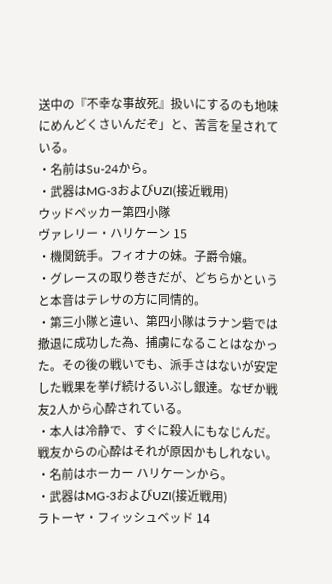送中の『不幸な事故死』扱いにするのも地味にめんどくさいんだぞ」と、苦言を呈されている。
・名前はSu-24から。
・武器はMG-3およびUZI(接近戦用)
ウッドペッカー第四小隊
ヴァレリー・ハリケーン 15
・機関銃手。フィオナの妹。子爵令嬢。
・グレースの取り巻きだが、どちらかというと本音はテレサの方に同情的。
・第三小隊と違い、第四小隊はラナン砦では撤退に成功した為、捕虜になることはなかった。その後の戦いでも、派手さはないが安定した戦果を挙げ続けるいぶし銀達。なぜか戦友2人から心酔されている。
・本人は冷静で、すぐに殺人にもなじんだ。戦友からの心酔はそれが原因かもしれない。
・名前はホーカー ハリケーンから。
・武器はMG-3およびUZI(接近戦用)
ラトーヤ・フィッシュベッド 14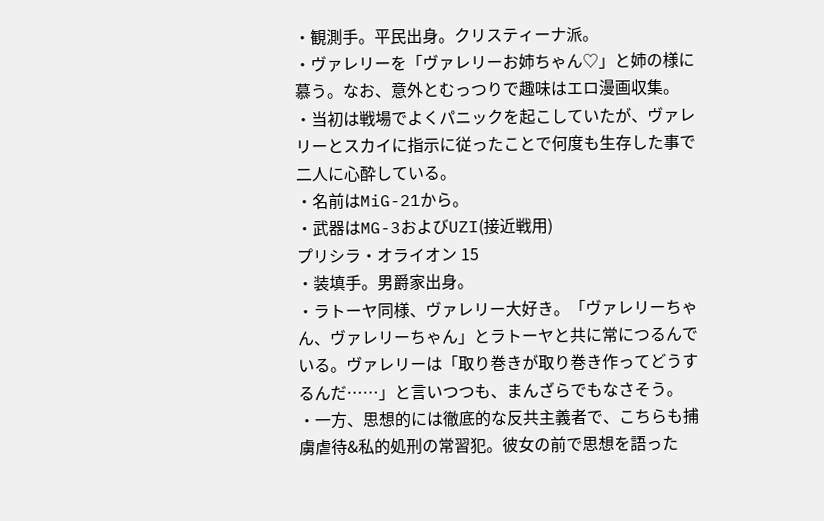・観測手。平民出身。クリスティーナ派。
・ヴァレリーを「ヴァレリーお姉ちゃん♡」と姉の様に慕う。なお、意外とむっつりで趣味はエロ漫画収集。
・当初は戦場でよくパニックを起こしていたが、ヴァレリーとスカイに指示に従ったことで何度も生存した事で二人に心酔している。
・名前はMiG-21から。
・武器はMG-3およびUZI(接近戦用)
プリシラ・オライオン 15
・装填手。男爵家出身。
・ラトーヤ同様、ヴァレリー大好き。「ヴァレリーちゃん、ヴァレリーちゃん」とラトーヤと共に常につるんでいる。ヴァレリーは「取り巻きが取り巻き作ってどうするんだ……」と言いつつも、まんざらでもなさそう。
・一方、思想的には徹底的な反共主義者で、こちらも捕虜虐待&私的処刑の常習犯。彼女の前で思想を語った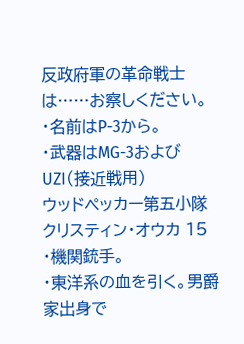反政府軍の革命戦士は……お察しください。
・名前はP-3から。
・武器はMG-3およびUZI(接近戦用)
ウッドペッカー第五小隊
クリスティン・オウカ 15
・機関銃手。
・東洋系の血を引く。男爵家出身で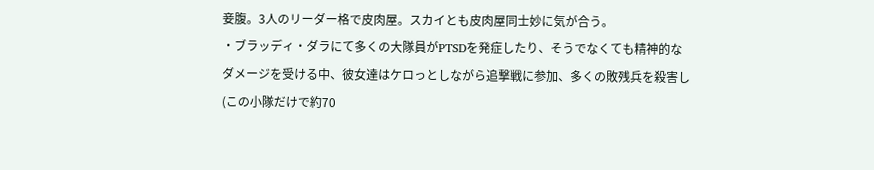妾腹。3人のリーダー格で皮肉屋。スカイとも皮肉屋同士妙に気が合う。
・ブラッディ・ダラにて多くの大隊員がPTSDを発症したり、そうでなくても精神的なダメージを受ける中、彼女達はケロっとしながら追撃戦に参加、多くの敗残兵を殺害し(この小隊だけで約70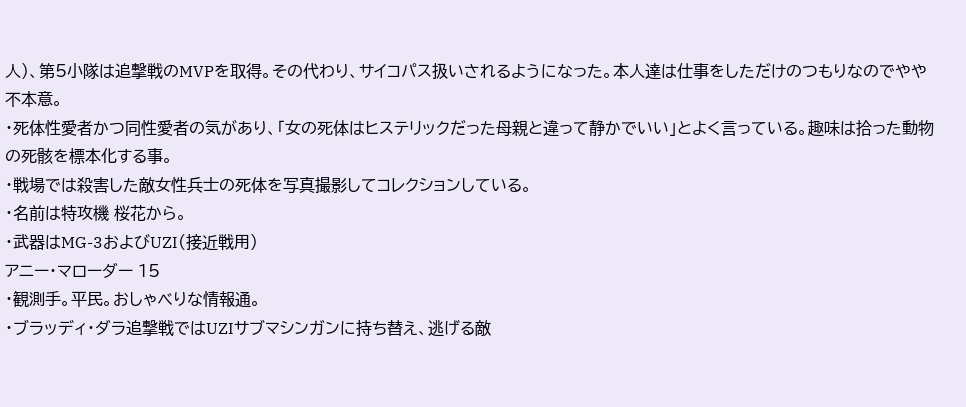人)、第5小隊は追撃戦のMVPを取得。その代わり、サイコパス扱いされるようになった。本人達は仕事をしただけのつもりなのでやや不本意。
・死体性愛者かつ同性愛者の気があり、「女の死体はヒステリックだった母親と違って静かでいい」とよく言っている。趣味は拾った動物の死骸を標本化する事。
・戦場では殺害した敵女性兵士の死体を写真撮影してコレクションしている。
・名前は特攻機 桜花から。
・武器はMG-3およびUZI(接近戦用)
アニー・マローダー 15
・観測手。平民。おしゃべりな情報通。
・ブラッディ・ダラ追撃戦ではUZIサブマシンガンに持ち替え、逃げる敵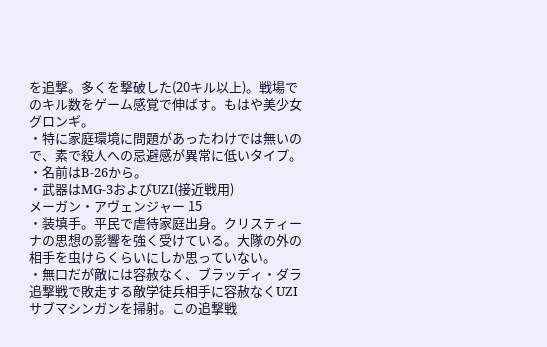を追撃。多くを撃破した(20キル以上)。戦場でのキル数をゲーム感覚で伸ばす。もはや美少女グロンギ。
・特に家庭環境に問題があったわけでは無いので、素で殺人への忌避感が異常に低いタイプ。
・名前はB-26から。
・武器はMG-3およびUZI(接近戦用)
メーガン・アヴェンジャー 15
・装填手。平民で虐待家庭出身。クリスティーナの思想の影響を強く受けている。大隊の外の相手を虫けらくらいにしか思っていない。
・無口だが敵には容赦なく、ブラッディ・ダラ追撃戦で敗走する敵学徒兵相手に容赦なくUZIサブマシンガンを掃射。この追撃戦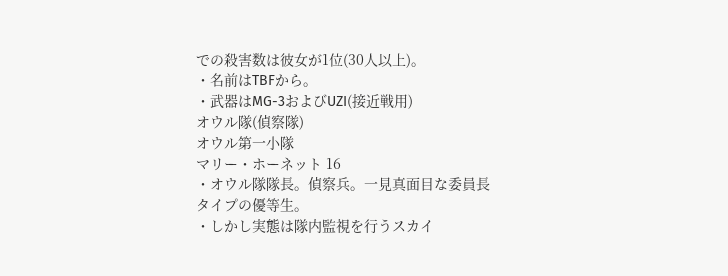での殺害数は彼女が1位(30人以上)。
・名前はTBFから。
・武器はMG-3およびUZI(接近戦用)
オウル隊(偵察隊)
オウル第一小隊
マリー・ホーネット 16
・オウル隊隊長。偵察兵。一見真面目な委員長タイプの優等生。
・しかし実態は隊内監視を行うスカイ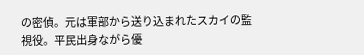の密偵。元は軍部から送り込まれたスカイの監視役。平民出身ながら優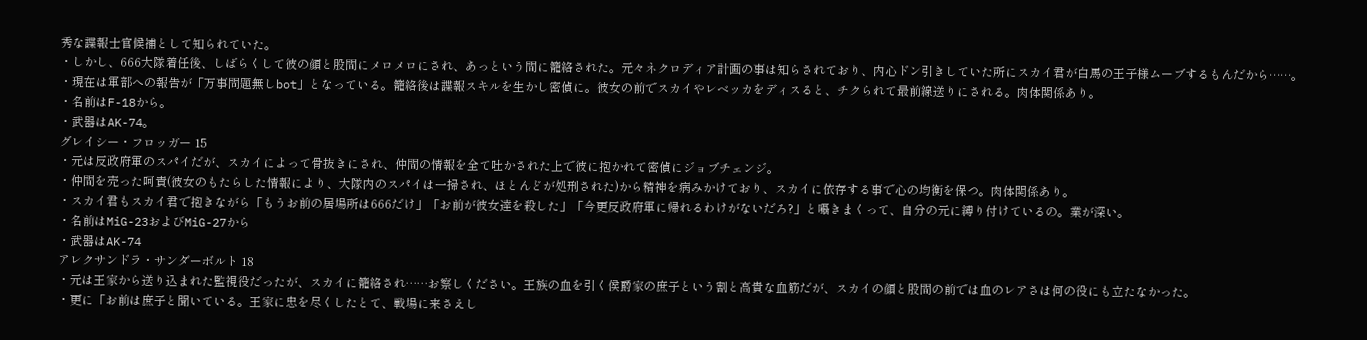秀な諜報士官候補として知られていた。
・しかし、666大隊着任後、しばらくして彼の顔と股間にメロメロにされ、あっという間に籠絡された。元々ネクロディア計画の事は知らされており、内心ドン引きしていた所にスカイ君が白馬の王子様ムーブするもんだから……。
・現在は軍部への報告が「万事問題無しbot」となっている。籠絡後は諜報スキルを生かし密偵に。彼女の前でスカイやレベッカをディスると、チクられて最前線送りにされる。肉体関係あり。
・名前はF-18から。
・武器はAK-74。
グレイシー・フロッガー 15
・元は反政府軍のスパイだが、スカイによって骨抜きにされ、仲間の情報を全て吐かされた上で彼に抱かれて密偵にジョブチェンジ。
・仲間を売った呵責(彼女のもたらした情報により、大隊内のスパイは一掃され、ほとんどが処刑された)から精神を病みかけており、スカイに依存する事で心の均衡を保つ。肉体関係あり。
・スカイ君もスカイ君で抱きながら「もうお前の居場所は666だけ」「お前が彼女達を殺した」「今更反政府軍に帰れるわけがないだろ?」と囁きまくって、自分の元に縛り付けているの。業が深い。
・名前はMiG-23およびMiG-27から
・武器はAK-74
アレクサンドラ・サンダーボルト 18
・元は王家から送り込まれた監視役だったが、スカイに籠絡され……お察しください。王族の血を引く侯爵家の庶子という割と高貴な血筋だが、スカイの顔と股間の前では血のレアさは何の役にも立たなかった。
・更に「お前は庶子と聞いている。王家に忠を尽くしたとて、戦場に来さえし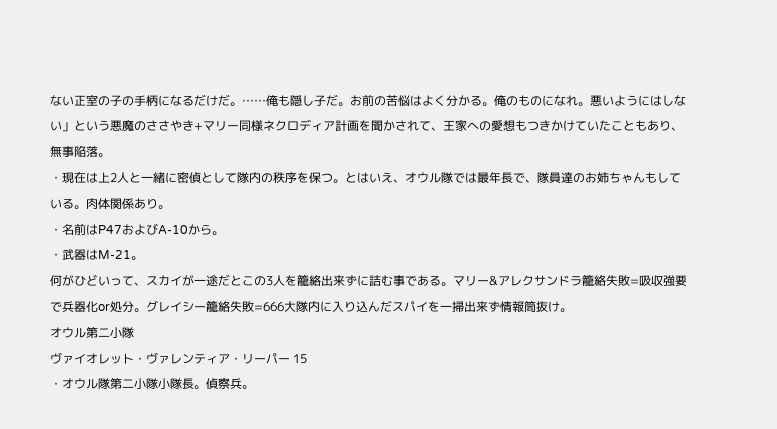ない正室の子の手柄になるだけだ。……俺も隠し子だ。お前の苦悩はよく分かる。俺のものになれ。悪いようにはしない」という悪魔のささやき+マリー同様ネクロディア計画を聞かされて、王家への愛想もつきかけていたこともあり、無事陥落。
・現在は上2人と一緒に密偵として隊内の秩序を保つ。とはいえ、オウル隊では最年長で、隊員達のお姉ちゃんもしている。肉体関係あり。
・名前はP47およびA-10から。
・武器はM-21。
何がひどいって、スカイが一途だとこの3人を籠絡出来ずに詰む事である。マリー&アレクサンドラ籠絡失敗=吸収強要で兵器化or処分。グレイシー籠絡失敗=666大隊内に入り込んだスパイを一掃出来ず情報筒抜け。
オウル第二小隊
ヴァイオレット・ヴァレンティア・リーパー 15
・オウル隊第二小隊小隊長。偵察兵。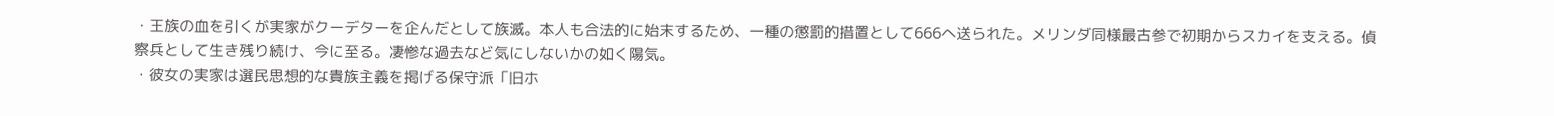・王族の血を引くが実家がクーデターを企んだとして族滅。本人も合法的に始末するため、一種の懲罰的措置として666へ送られた。メリンダ同様最古参で初期からスカイを支える。偵察兵として生き残り続け、今に至る。凄惨な過去など気にしないかの如く陽気。
・彼女の実家は選民思想的な貴族主義を掲げる保守派「旧ホ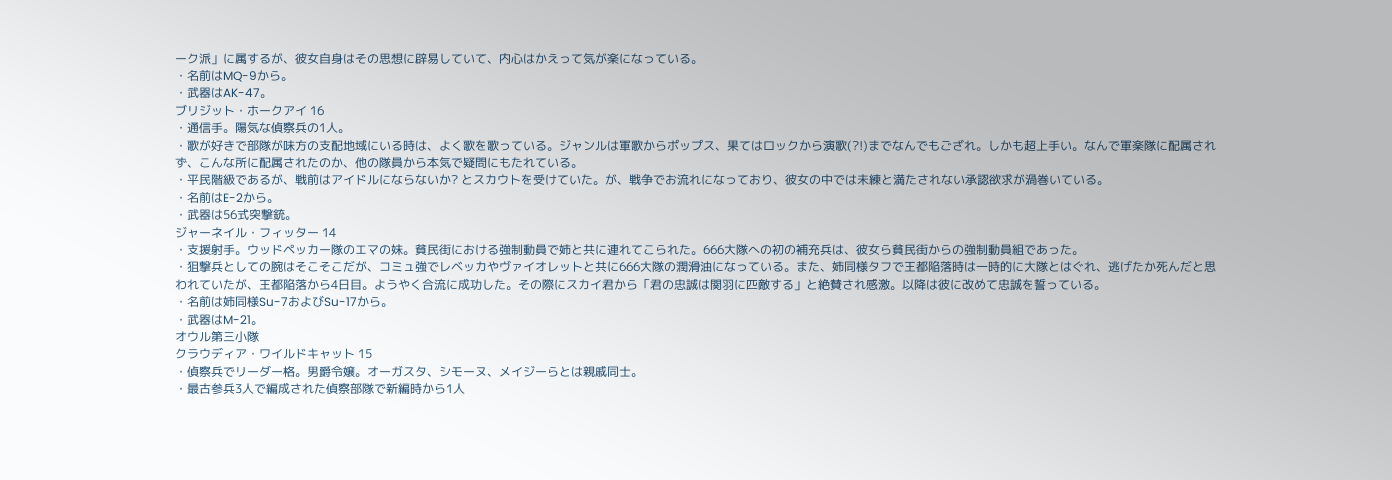ーク派」に属するが、彼女自身はその思想に辟易していて、内心はかえって気が楽になっている。
・名前はMQ-9から。
・武器はAK-47。
ブリジット・ホークアイ 16
・通信手。陽気な偵察兵の1人。
・歌が好きで部隊が味方の支配地域にいる時は、よく歌を歌っている。ジャンルは軍歌からポップス、果てはロックから演歌(?!)までなんでもござれ。しかも超上手い。なんで軍楽隊に配属されず、こんな所に配属されたのか、他の隊員から本気で疑問にもたれている。
・平民階級であるが、戦前はアイドルにならないか? とスカウトを受けていた。が、戦争でお流れになっており、彼女の中では未練と満たされない承認欲求が渦巻いている。
・名前はE-2から。
・武器は56式突撃銃。
ジャーネイル・フィッター 14
・支援射手。ウッドペッカー隊のエマの妹。貧民街における強制動員で姉と共に連れてこられた。666大隊への初の補充兵は、彼女ら貧民街からの強制動員組であった。
・狙撃兵としての腕はそこそこだが、コミュ強でレベッカやヴァイオレットと共に666大隊の潤滑油になっている。また、姉同様タフで王都陥落時は一時的に大隊とはぐれ、逃げたか死んだと思われていたが、王都陥落から4日目。ようやく合流に成功した。その際にスカイ君から「君の忠誠は関羽に匹敵する」と絶賛され感激。以降は彼に改めて忠誠を誓っている。
・名前は姉同様Su-7およびSu-17から。
・武器はM-21。
オウル第三小隊
クラウディア・ワイルドキャット 15
・偵察兵でリーダー格。男爵令嬢。オーガスタ、シモーヌ、メイジーらとは親戚同士。
・最古参兵3人で編成された偵察部隊で新編時から1人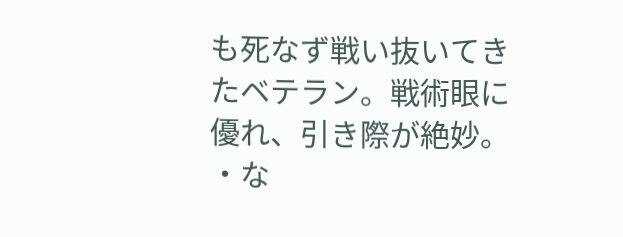も死なず戦い抜いてきたベテラン。戦術眼に優れ、引き際が絶妙。
・な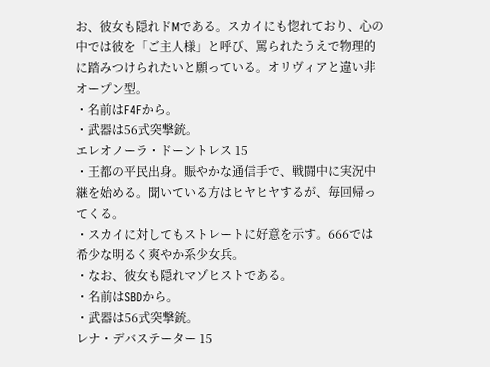お、彼女も隠れドMである。スカイにも惚れており、心の中では彼を「ご主人様」と呼び、罵られたうえで物理的に踏みつけられたいと願っている。オリヴィアと違い非オープン型。
・名前はF4Fから。
・武器は56式突撃銃。
エレオノーラ・ドーントレス 15
・王都の平民出身。賑やかな通信手で、戦闘中に実況中継を始める。聞いている方はヒヤヒヤするが、毎回帰ってくる。
・スカイに対してもストレートに好意を示す。666では希少な明るく爽やか系少女兵。
・なお、彼女も隠れマゾヒストである。
・名前はSBDから。
・武器は56式突撃銃。
レナ・デバステーター 15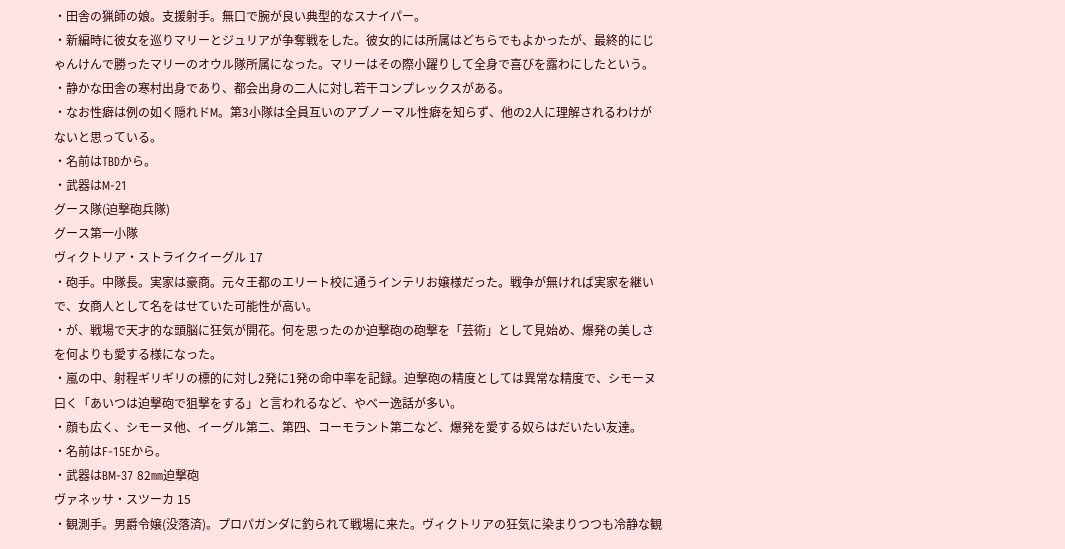・田舎の猟師の娘。支援射手。無口で腕が良い典型的なスナイパー。
・新編時に彼女を巡りマリーとジュリアが争奪戦をした。彼女的には所属はどちらでもよかったが、最終的にじゃんけんで勝ったマリーのオウル隊所属になった。マリーはその際小躍りして全身で喜びを露わにしたという。
・静かな田舎の寒村出身であり、都会出身の二人に対し若干コンプレックスがある。
・なお性癖は例の如く隠れドM。第3小隊は全員互いのアブノーマル性癖を知らず、他の2人に理解されるわけがないと思っている。
・名前はTBDから。
・武器はM-21
グース隊(迫撃砲兵隊)
グース第一小隊
ヴィクトリア・ストライクイーグル 17
・砲手。中隊長。実家は豪商。元々王都のエリート校に通うインテリお嬢様だった。戦争が無ければ実家を継いで、女商人として名をはせていた可能性が高い。
・が、戦場で天才的な頭脳に狂気が開花。何を思ったのか迫撃砲の砲撃を「芸術」として見始め、爆発の美しさを何よりも愛する様になった。
・嵐の中、射程ギリギリの標的に対し2発に1発の命中率を記録。迫撃砲の精度としては異常な精度で、シモーヌ曰く「あいつは迫撃砲で狙撃をする」と言われるなど、やべー逸話が多い。
・顔も広く、シモーヌ他、イーグル第二、第四、コーモラント第二など、爆発を愛する奴らはだいたい友達。
・名前はF-15Eから。
・武器はBM-37 82㎜迫撃砲
ヴァネッサ・スツーカ 15
・観測手。男爵令嬢(没落済)。プロパガンダに釣られて戦場に来た。ヴィクトリアの狂気に染まりつつも冷静な観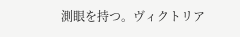測眼を持つ。ヴィクトリア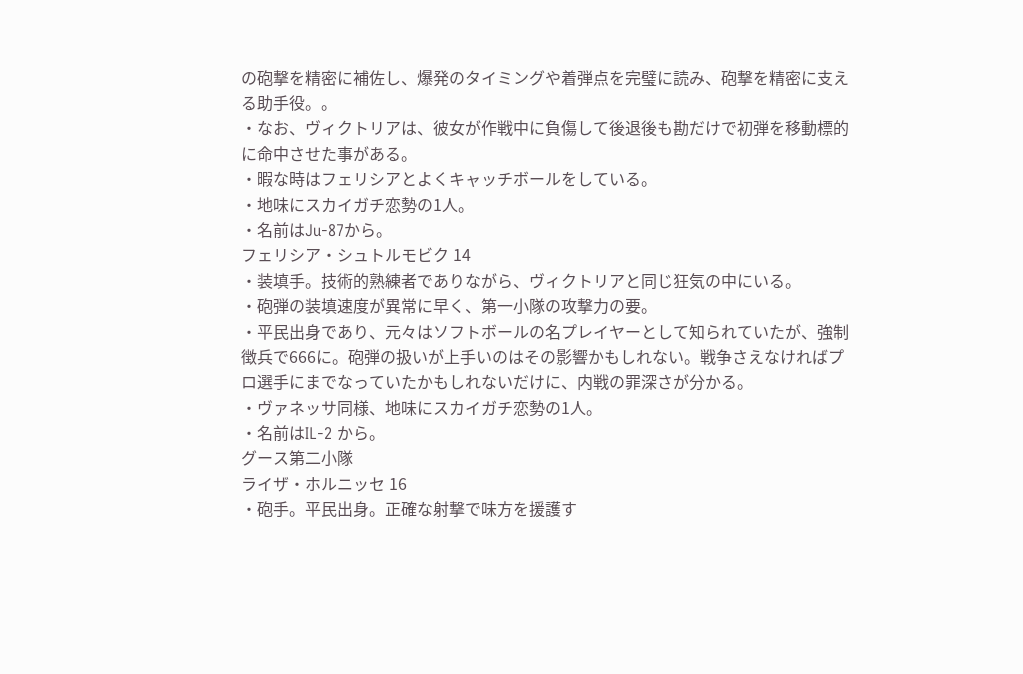の砲撃を精密に補佐し、爆発のタイミングや着弾点を完璧に読み、砲撃を精密に支える助手役。。
・なお、ヴィクトリアは、彼女が作戦中に負傷して後退後も勘だけで初弾を移動標的に命中させた事がある。
・暇な時はフェリシアとよくキャッチボールをしている。
・地味にスカイガチ恋勢の1人。
・名前はJu-87から。
フェリシア・シュトルモビク 14
・装填手。技術的熟練者でありながら、ヴィクトリアと同じ狂気の中にいる。
・砲弾の装填速度が異常に早く、第一小隊の攻撃力の要。
・平民出身であり、元々はソフトボールの名プレイヤーとして知られていたが、強制徴兵で666に。砲弾の扱いが上手いのはその影響かもしれない。戦争さえなければプロ選手にまでなっていたかもしれないだけに、内戦の罪深さが分かる。
・ヴァネッサ同様、地味にスカイガチ恋勢の1人。
・名前はIL-2 から。
グース第二小隊
ライザ・ホルニッセ 16
・砲手。平民出身。正確な射撃で味方を援護す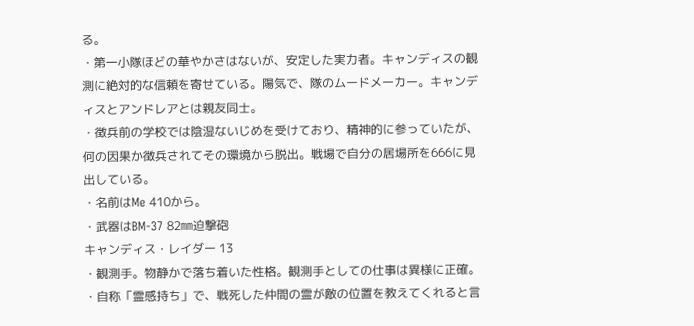る。
・第一小隊ほどの華やかさはないが、安定した実力者。キャンディスの観測に絶対的な信頼を寄せている。陽気で、隊のムードメーカー。キャンディスとアンドレアとは親友同士。
・徴兵前の学校では陰湿ないじめを受けており、精神的に参っていたが、何の因果か徴兵されてその環境から脱出。戦場で自分の居場所を666に見出している。
・名前はMe 410から。
・武器はBM-37 82㎜迫撃砲
キャンディス・レイダー 13
・観測手。物静かで落ち着いた性格。観測手としての仕事は異様に正確。
・自称「霊感持ち」で、戦死した仲間の霊が敵の位置を教えてくれると言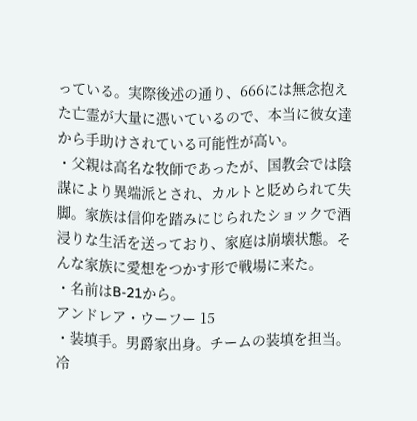っている。実際後述の通り、666には無念抱えた亡霊が大量に憑いているので、本当に彼女達から手助けされている可能性が高い。
・父親は高名な牧師であったが、国教会では陰謀により異端派とされ、カルトと貶められて失脚。家族は信仰を踏みにじられたショックで酒浸りな生活を送っており、家庭は崩壊状態。そんな家族に愛想をつかす形で戦場に来た。
・名前はB-21から。
アンドレア・ウーフー 15
・装填手。男爵家出身。チームの装填を担当。冷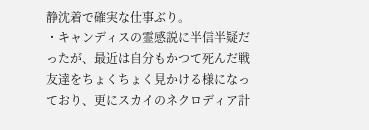静沈着で確実な仕事ぶり。
・キャンディスの霊感説に半信半疑だったが、最近は自分もかつて死んだ戦友達をちょくちょく見かける様になっており、更にスカイのネクロディア計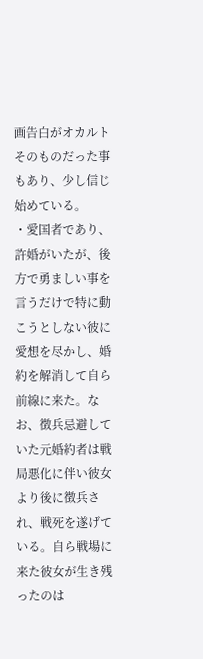画告白がオカルトそのものだった事もあり、少し信じ始めている。
・愛国者であり、許婚がいたが、後方で勇ましい事を言うだけで特に動こうとしない彼に愛想を尽かし、婚約を解消して自ら前線に来た。なお、徴兵忌避していた元婚約者は戦局悪化に伴い彼女より後に徴兵され、戦死を遂げている。自ら戦場に来た彼女が生き残ったのは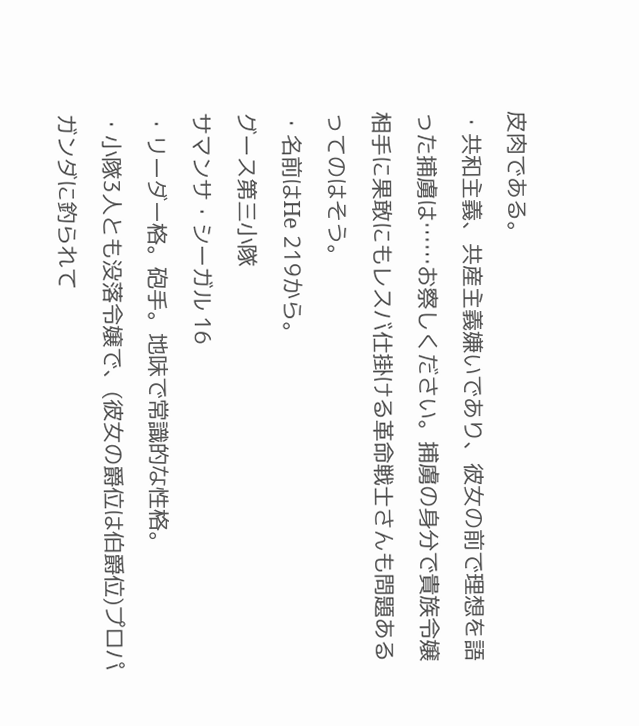皮肉である。
・共和主義、共産主義嫌いであり、彼女の前で理想を語った捕虜は……お察しください。捕虜の身分で貴族令嬢相手に果敢にもレスバ仕掛ける革命戦士さんも問題あるってのはそう。
・名前はHe 219から。
グース第三小隊
サマンサ・シーガル 16
・リーダー格。砲手。地味で常識的な性格。
・小隊3人とも没落令嬢で、(彼女の爵位は伯爵位)プロパガンダに釣られて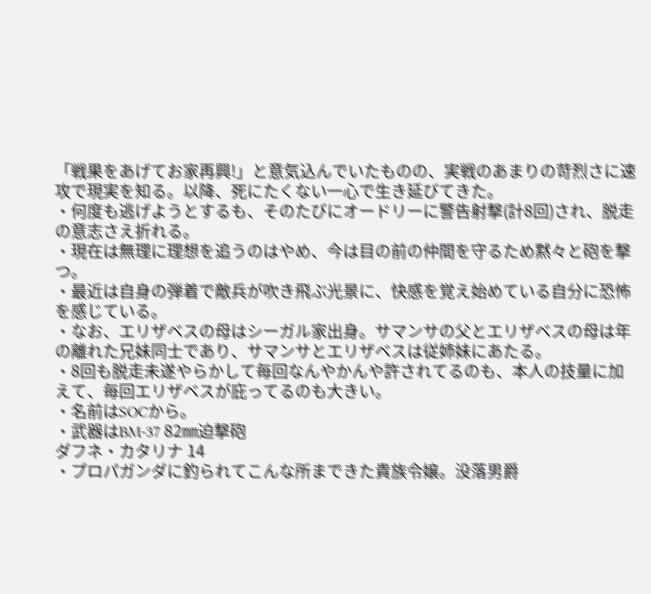「戦果をあげてお家再興!」と意気込んでいたものの、実戦のあまりの苛烈さに速攻で現実を知る。以降、死にたくない一心で生き延びてきた。
・何度も逃げようとするも、そのたびにオードリーに警告射撃(計8回)され、脱走の意志さえ折れる。
・現在は無理に理想を追うのはやめ、今は目の前の仲間を守るため黙々と砲を撃つ。
・最近は自身の弾着で敵兵が吹き飛ぶ光景に、快感を覚え始めている自分に恐怖を感じている。
・なお、エリザベスの母はシーガル家出身。サマンサの父とエリザベスの母は年の離れた兄妹同士であり、サマンサとエリザベスは従姉妹にあたる。
・8回も脱走未遂やらかして毎回なんやかんや許されてるのも、本人の技量に加えて、毎回エリザベスが庇ってるのも大きい。
・名前はSOCから。
・武器はBM-37 82㎜迫撃砲
ダフネ・カタリナ 14
・プロパガンダに釣られてこんな所まできた貴族令嬢。没落男爵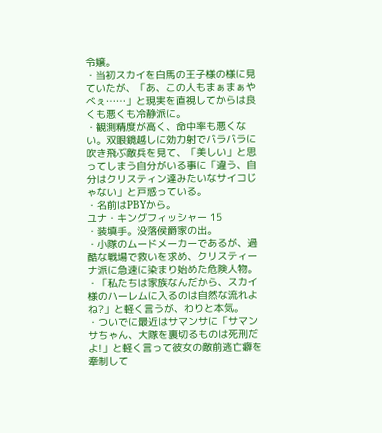令嬢。
・当初スカイを白馬の王子様の様に見ていたが、「あ、この人もまぁまぁやべぇ……」と現実を直視してからは良くも悪くも冷静派に。
・観測精度が高く、命中率も悪くない。双眼鏡越しに効力射でバラバラに吹き飛ぶ敵兵を見て、「美しい」と思ってしまう自分がいる事に「違う、自分はクリスティン達みたいなサイコじゃない」と戸惑っている。
・名前はPBYから。
ユナ・キングフィッシャー 15
・装填手。没落侯爵家の出。
・小隊のムードメーカーであるが、過酷な戦場で救いを求め、クリスティーナ派に急速に染まり始めた危険人物。
・「私たちは家族なんだから、スカイ様のハーレムに入るのは自然な流れよね?」と軽く言うが、わりと本気。
・ついでに最近はサマンサに「サマンサちゃん、大隊を裏切るものは死刑だよ!」と軽く言って彼女の敵前逃亡癖を牽制して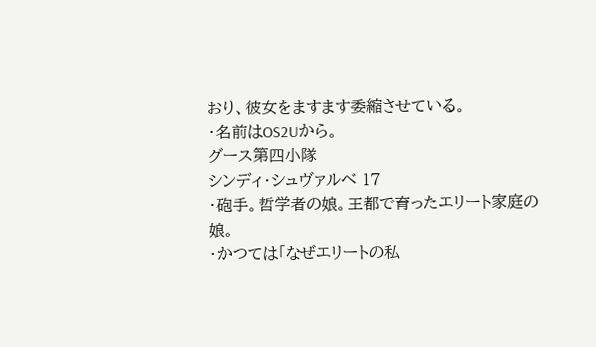おり、彼女をますます委縮させている。
・名前はOS2Uから。
グース第四小隊
シンディ・シュヴァルべ 17
・砲手。哲学者の娘。王都で育ったエリート家庭の娘。
・かつては「なぜエリートの私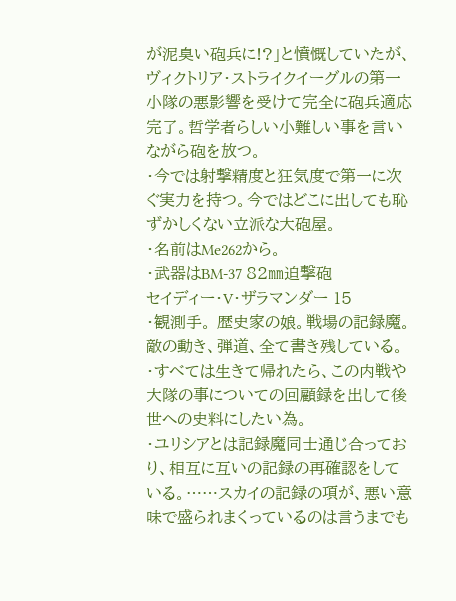が泥臭い砲兵に!?」と憤慨していたが、ヴィクトリア・ストライクイーグルの第一小隊の悪影響を受けて完全に砲兵適応完了。哲学者らしい小難しい事を言いながら砲を放つ。
・今では射撃精度と狂気度で第一に次ぐ実力を持つ。今ではどこに出しても恥ずかしくない立派な大砲屋。
・名前はMe262から。
・武器はBM-37 82㎜迫撃砲
セイディー・V・ザラマンダー 15
・観測手。 歴史家の娘。戦場の記録魔。敵の動き、弾道、全て書き残している。
・すべては生きて帰れたら、この内戦や大隊の事についての回顧録を出して後世への史料にしたい為。
・ユリシアとは記録魔同士通じ合っており、相互に互いの記録の再確認をしている。……スカイの記録の項が、悪い意味で盛られまくっているのは言うまでも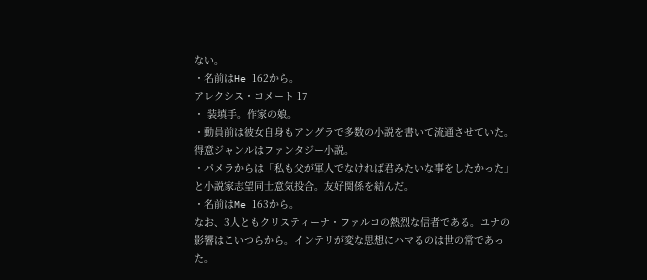ない。
・名前はHe 162から。
アレクシス・コメート 17
・ 装填手。作家の娘。
・動員前は彼女自身もアングラで多数の小説を書いて流通させていた。得意ジャンルはファンタジー小説。
・パメラからは「私も父が軍人でなければ君みたいな事をしたかった」と小説家志望同士意気投合。友好関係を結んだ。
・名前はMe 163から。
なお、3人ともクリスティーナ・ファルコの熱烈な信者である。ユナの影響はこいつらから。インテリが変な思想にハマるのは世の常であった。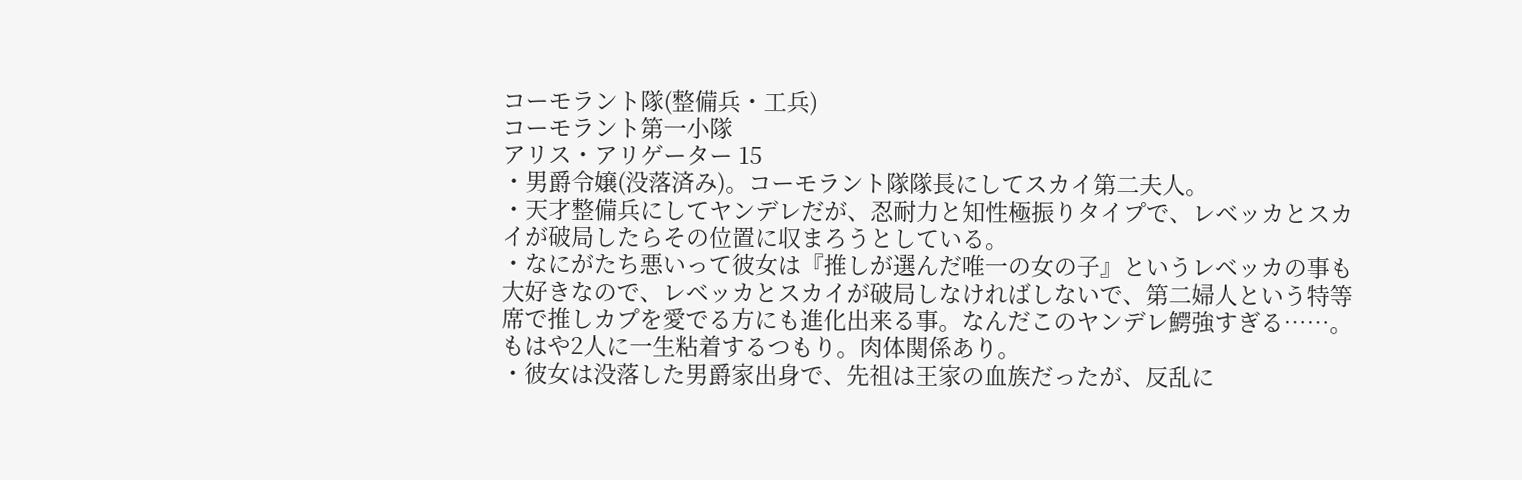コーモラント隊(整備兵・工兵)
コーモラント第一小隊
アリス・アリゲーター 15
・男爵令嬢(没落済み)。コーモラント隊隊長にしてスカイ第二夫人。
・天才整備兵にしてヤンデレだが、忍耐力と知性極振りタイプで、レベッカとスカイが破局したらその位置に収まろうとしている。
・なにがたち悪いって彼女は『推しが選んだ唯一の女の子』というレベッカの事も大好きなので、レベッカとスカイが破局しなければしないで、第二婦人という特等席で推しカプを愛でる方にも進化出来る事。なんだこのヤンデレ鰐強すぎる……。もはや2人に一生粘着するつもり。肉体関係あり。
・彼女は没落した男爵家出身で、先祖は王家の血族だったが、反乱に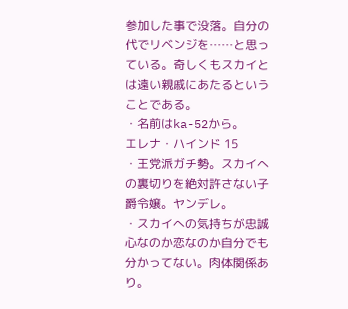参加した事で没落。自分の代でリベンジを……と思っている。奇しくもスカイとは遠い親戚にあたるということである。
・名前はka-52から。
エレナ・ハインド 15
・王党派ガチ勢。スカイへの裏切りを絶対許さない子爵令嬢。ヤンデレ。
・スカイへの気持ちが忠誠心なのか恋なのか自分でも分かってない。肉体関係あり。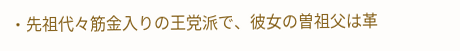・先祖代々筋金入りの王党派で、彼女の曽祖父は革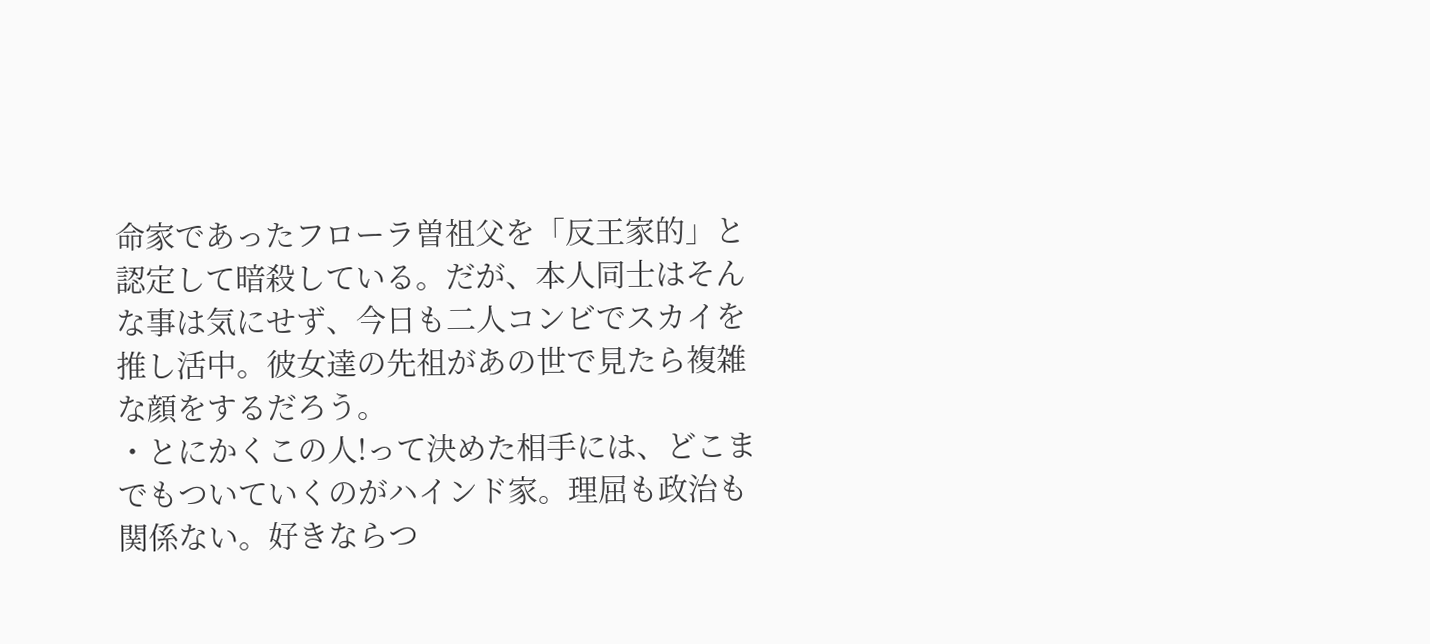命家であったフローラ曽祖父を「反王家的」と認定して暗殺している。だが、本人同士はそんな事は気にせず、今日も二人コンビでスカイを推し活中。彼女達の先祖があの世で見たら複雑な顔をするだろう。
・とにかくこの人!って決めた相手には、どこまでもついていくのがハインド家。理屈も政治も関係ない。好きならつ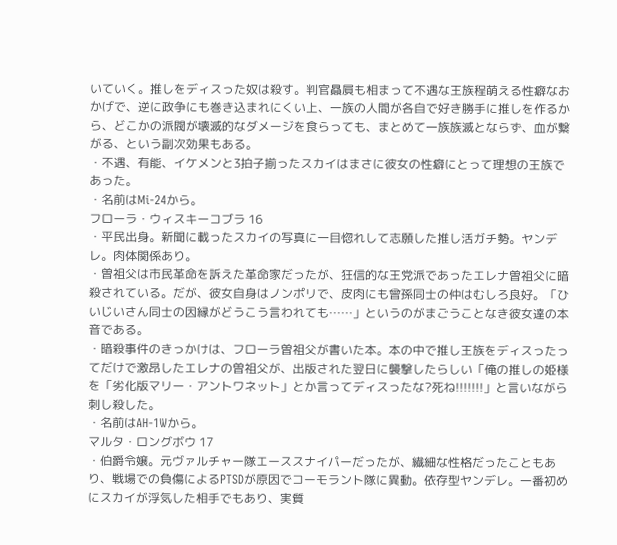いていく。推しをディスった奴は殺す。判官贔屓も相まって不遇な王族程萌える性癖なおかげで、逆に政争にも巻き込まれにくい上、一族の人間が各自で好き勝手に推しを作るから、どこかの派閥が壊滅的なダメージを食らっても、まとめて一族族滅とならず、血が繋がる、という副次効果もある。
・不遇、有能、イケメンと3拍子揃ったスカイはまさに彼女の性癖にとって理想の王族であった。
・名前はMi-24から。
フローラ・ウィスキーコブラ 16
・平民出身。新聞に載ったスカイの写真に一目惚れして志願した推し活ガチ勢。ヤンデレ。肉体関係あり。
・曽祖父は市民革命を訴えた革命家だったが、狂信的な王党派であったエレナ曽祖父に暗殺されている。だが、彼女自身はノンポリで、皮肉にも曾孫同士の仲はむしろ良好。「ひいじいさん同士の因縁がどうこう言われても……」というのがまごうことなき彼女達の本音である。
・暗殺事件のきっかけは、フローラ曽祖父が書いた本。本の中で推し王族をディスったってだけで激昂したエレナの曽祖父が、出版された翌日に襲撃したらしい「俺の推しの姫様を「劣化版マリー・アントワネット」とか言ってディスったな?死ね!!!!!!!」と言いながら刺し殺した。
・名前はAH-1Wから。
マルタ・ロングボウ 17
・伯爵令嬢。元ヴァルチャー隊エーススナイパーだったが、繊細な性格だったこともあり、戦場での負傷によるPTSDが原因でコーモラント隊に異動。依存型ヤンデレ。一番初めにスカイが浮気した相手でもあり、実質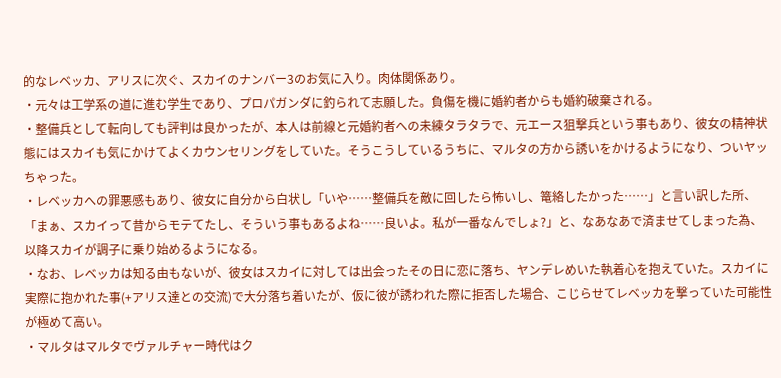的なレベッカ、アリスに次ぐ、スカイのナンバー3のお気に入り。肉体関係あり。
・元々は工学系の道に進む学生であり、プロパガンダに釣られて志願した。負傷を機に婚約者からも婚約破棄される。
・整備兵として転向しても評判は良かったが、本人は前線と元婚約者への未練タラタラで、元エース狙撃兵という事もあり、彼女の精神状態にはスカイも気にかけてよくカウンセリングをしていた。そうこうしているうちに、マルタの方から誘いをかけるようになり、ついヤッちゃった。
・レベッカへの罪悪感もあり、彼女に自分から白状し「いや……整備兵を敵に回したら怖いし、篭絡したかった……」と言い訳した所、「まぁ、スカイって昔からモテてたし、そういう事もあるよね……良いよ。私が一番なんでしょ?」と、なあなあで済ませてしまった為、以降スカイが調子に乗り始めるようになる。
・なお、レベッカは知る由もないが、彼女はスカイに対しては出会ったその日に恋に落ち、ヤンデレめいた執着心を抱えていた。スカイに実際に抱かれた事(+アリス達との交流)で大分落ち着いたが、仮に彼が誘われた際に拒否した場合、こじらせてレベッカを撃っていた可能性が極めて高い。
・マルタはマルタでヴァルチャー時代はク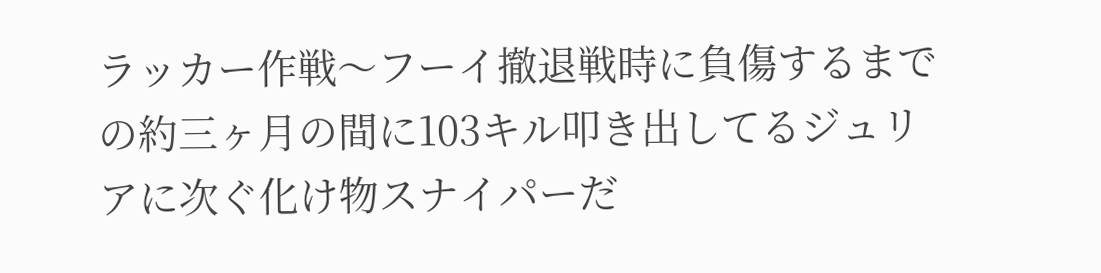ラッカー作戦〜フーイ撤退戦時に負傷するまでの約三ヶ月の間に103キル叩き出してるジュリアに次ぐ化け物スナイパーだ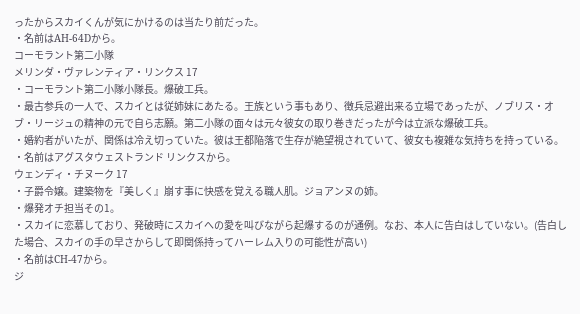ったからスカイくんが気にかけるのは当たり前だった。
・名前はAH-64Dから。
コーモラント第二小隊
メリンダ・ヴァレンティア・リンクス 17
・コーモラント第二小隊小隊長。爆破工兵。
・最古参兵の一人で、スカイとは従姉妹にあたる。王族という事もあり、徴兵忌避出来る立場であったが、ノブリス・オブ・リージュの精神の元で自ら志願。第二小隊の面々は元々彼女の取り巻きだったが今は立派な爆破工兵。
・婚約者がいたが、関係は冷え切っていた。彼は王都陥落で生存が絶望視されていて、彼女も複雑な気持ちを持っている。
・名前はアグスタウェストランド リンクスから。
ウェンディ・チヌーク 17
・子爵令嬢。建築物を『美しく』崩す事に快感を覚える職人肌。ジョアンヌの姉。
・爆発オチ担当その1。
・スカイに恋慕しており、発破時にスカイへの愛を叫びながら起爆するのが通例。なお、本人に告白はしていない。(告白した場合、スカイの手の早さからして即関係持ってハーレム入りの可能性が高い)
・名前はCH-47から。
ジ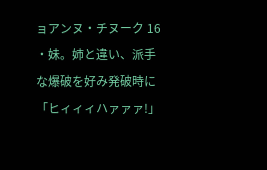ョアンヌ・チヌーク 16
・妹。姉と違い、派手な爆破を好み発破時に「ヒィィィハァァァ!」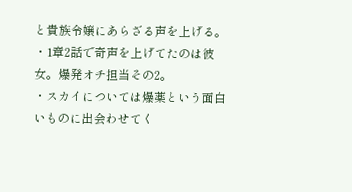と貴族令嬢にあらざる声を上げる。
・1章2話で奇声を上げてたのは彼女。爆発オチ担当その2。
・スカイについては爆薬という面白いものに出会わせてく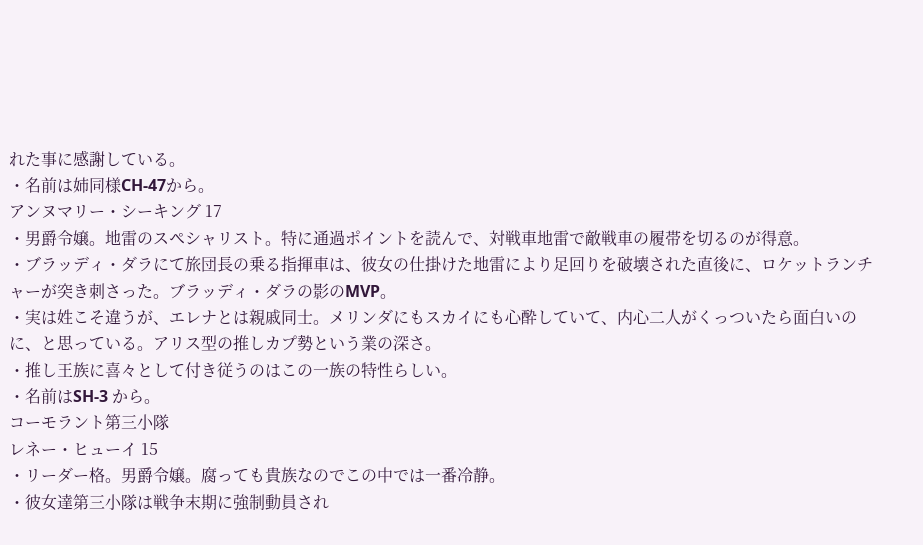れた事に感謝している。
・名前は姉同様CH-47から。
アンヌマリー・シーキング 17
・男爵令嬢。地雷のスペシャリスト。特に通過ポイントを読んで、対戦車地雷で敵戦車の履帯を切るのが得意。
・ブラッディ・ダラにて旅団長の乗る指揮車は、彼女の仕掛けた地雷により足回りを破壊された直後に、ロケットランチャーが突き刺さった。ブラッディ・ダラの影のMVP。
・実は姓こそ違うが、エレナとは親戚同士。メリンダにもスカイにも心酔していて、内心二人がくっついたら面白いのに、と思っている。アリス型の推しカプ勢という業の深さ。
・推し王族に喜々として付き従うのはこの一族の特性らしい。
・名前はSH-3 から。
コーモラント第三小隊
レネー・ヒューイ 15
・リーダー格。男爵令嬢。腐っても貴族なのでこの中では一番冷静。
・彼女達第三小隊は戦争末期に強制動員され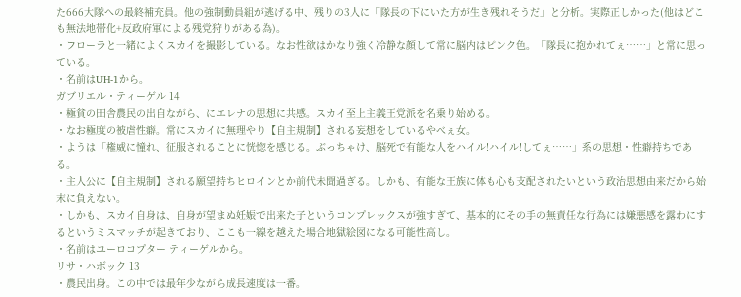た666大隊への最終補充員。他の強制動員組が逃げる中、残りの3人に「隊長の下にいた方が生き残れそうだ」と分析。実際正しかった(他はどこも無法地帯化+反政府軍による残党狩りがある為)。
・フローラと一緒によくスカイを撮影している。なお性欲はかなり強く冷静な顔して常に脳内はピンク色。「隊長に抱かれてぇ……」と常に思っている。
・名前はUH-1から。
ガブリエル・ティーゲル 14
・極貧の田舎農民の出自ながら、にエレナの思想に共感。スカイ至上主義王党派を名乗り始める。
・なお極度の被虐性癖。常にスカイに無理やり【自主規制】される妄想をしているやべぇ女。
・ようは「権威に憧れ、征服されることに恍惚を感じる。ぶっちゃけ、脳死で有能な人をハイル!ハイル!してぇ……」系の思想・性癖持ちである。
・主人公に【自主規制】される願望持ちヒロインとか前代未聞過ぎる。しかも、有能な王族に体も心も支配されたいという政治思想由来だから始末に負えない。
・しかも、スカイ自身は、自身が望まぬ妊娠で出来た子というコンプレックスが強すぎて、基本的にその手の無責任な行為には嫌悪感を露わにするというミスマッチが起きており、ここも一線を越えた場合地獄絵図になる可能性高し。
・名前はユーロコプター ティーゲルから。
リサ・ハボック 13
・農民出身。この中では最年少ながら成長速度は一番。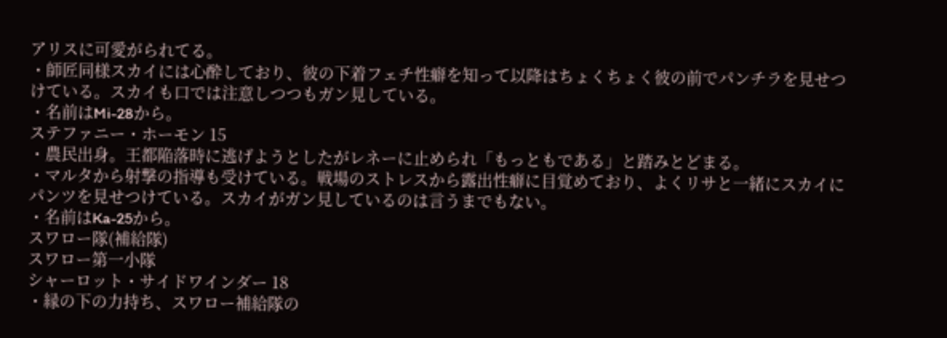アリスに可愛がられてる。
・師匠同様スカイには心酔しており、彼の下着フェチ性癖を知って以降はちょくちょく彼の前でパンチラを見せつけている。スカイも口では注意しつつもガン見している。
・名前はMi-28から。
ステファニー・ホーモン 15
・農民出身。王都陥落時に逃げようとしたがレネーに止められ「もっともである」と踏みとどまる。
・マルタから射撃の指導も受けている。戦場のストレスから露出性癖に目覚めており、よくリサと一緒にスカイにパンツを見せつけている。スカイがガン見しているのは言うまでもない。
・名前はKa-25から。
スワロー隊(補給隊)
スワロー第一小隊
シャーロット・サイドワインダー 18
・縁の下の力持ち、スワロー補給隊の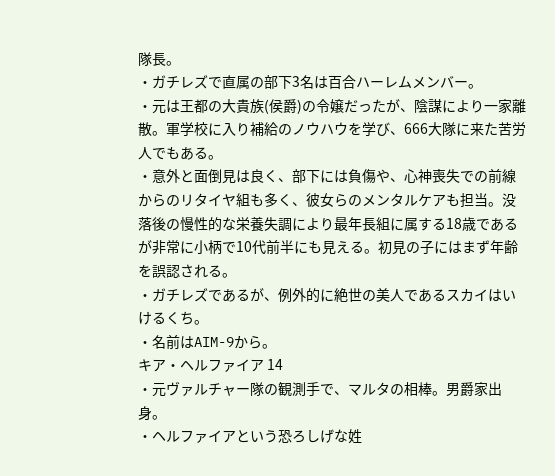隊長。
・ガチレズで直属の部下3名は百合ハーレムメンバー。
・元は王都の大貴族(侯爵)の令嬢だったが、陰謀により一家離散。軍学校に入り補給のノウハウを学び、666大隊に来た苦労人でもある。
・意外と面倒見は良く、部下には負傷や、心神喪失での前線からのリタイヤ組も多く、彼女らのメンタルケアも担当。没落後の慢性的な栄養失調により最年長組に属する18歳であるが非常に小柄で10代前半にも見える。初見の子にはまず年齢を誤認される。
・ガチレズであるが、例外的に絶世の美人であるスカイはいけるくち。
・名前はAIM-9から。
キア・ヘルファイア 14
・元ヴァルチャー隊の観測手で、マルタの相棒。男爵家出身。
・ヘルファイアという恐ろしげな姓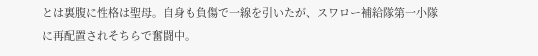とは裏腹に性格は聖母。自身も負傷で一線を引いたが、スワロー補給隊第一小隊に再配置されそちらで奮闘中。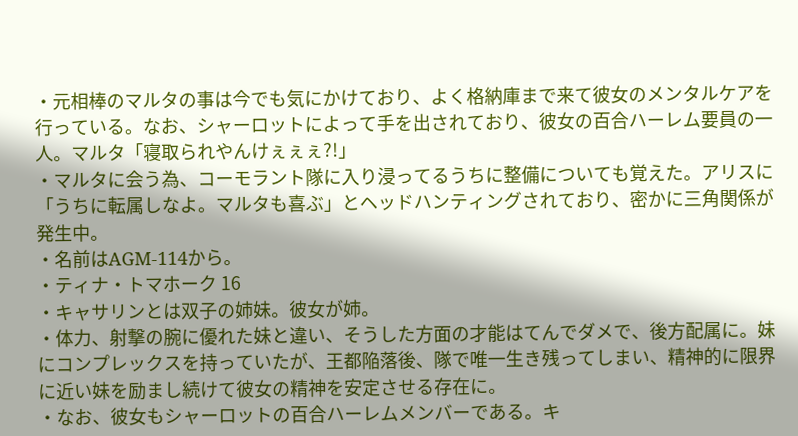・元相棒のマルタの事は今でも気にかけており、よく格納庫まで来て彼女のメンタルケアを行っている。なお、シャーロットによって手を出されており、彼女の百合ハーレム要員の一人。マルタ「寝取られやんけぇぇぇ?!」
・マルタに会う為、コーモラント隊に入り浸ってるうちに整備についても覚えた。アリスに「うちに転属しなよ。マルタも喜ぶ」とヘッドハンティングされており、密かに三角関係が発生中。
・名前はAGM-114から。
・ティナ・トマホーク 16
・キャサリンとは双子の姉妹。彼女が姉。
・体力、射撃の腕に優れた妹と違い、そうした方面の才能はてんでダメで、後方配属に。妹にコンプレックスを持っていたが、王都陥落後、隊で唯一生き残ってしまい、精神的に限界に近い妹を励まし続けて彼女の精神を安定させる存在に。
・なお、彼女もシャーロットの百合ハーレムメンバーである。キ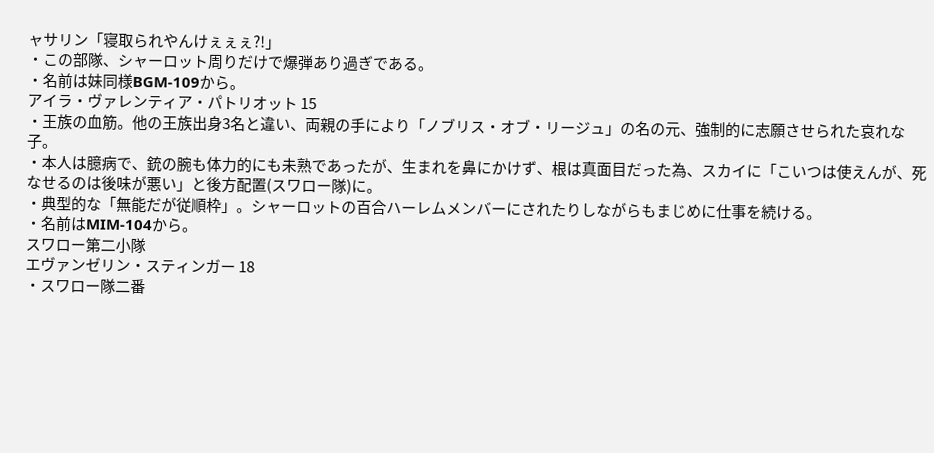ャサリン「寝取られやんけぇぇぇ?!」
・この部隊、シャーロット周りだけで爆弾あり過ぎである。
・名前は妹同様BGM-109から。
アイラ・ヴァレンティア・パトリオット 15
・王族の血筋。他の王族出身3名と違い、両親の手により「ノブリス・オブ・リージュ」の名の元、強制的に志願させられた哀れな子。
・本人は臆病で、銃の腕も体力的にも未熟であったが、生まれを鼻にかけず、根は真面目だった為、スカイに「こいつは使えんが、死なせるのは後味が悪い」と後方配置(スワロー隊)に。
・典型的な「無能だが従順枠」。シャーロットの百合ハーレムメンバーにされたりしながらもまじめに仕事を続ける。
・名前はMIM-104から。
スワロー第二小隊
エヴァンゼリン・スティンガー 18
・スワロー隊二番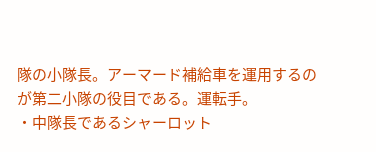隊の小隊長。アーマード補給車を運用するのが第二小隊の役目である。運転手。
・中隊長であるシャーロット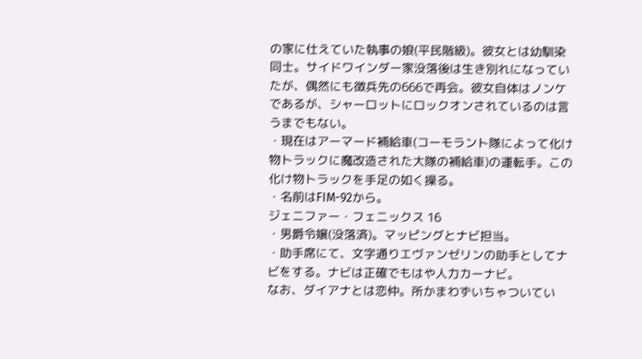の家に仕えていた執事の娘(平民階級)。彼女とは幼馴染同士。サイドワインダー家没落後は生き別れになっていたが、偶然にも徴兵先の666で再会。彼女自体はノンケであるが、シャーロットにロックオンされているのは言うまでもない。
・現在はアーマード補給車(コーモラント隊によって化け物トラックに魔改造された大隊の補給車)の運転手。この化け物トラックを手足の如く操る。
・名前はFIM-92から。
ジェニファー・フェニックス 16
・男爵令嬢(没落済)。マッピングとナビ担当。
・助手席にて、文字通りエヴァンゼリンの助手としてナビをする。ナビは正確でもはや人力カーナビ。
なお、ダイアナとは恋仲。所かまわずいちゃついてい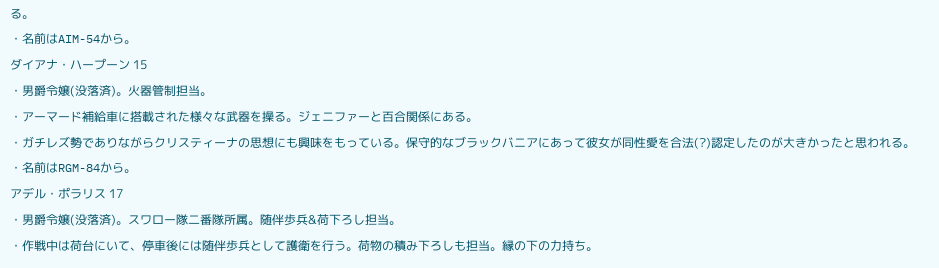る。
・名前はAIM-54から。
ダイアナ・ハープーン 15
・男爵令嬢(没落済)。火器管制担当。
・アーマード補給車に搭載された様々な武器を操る。ジェニファーと百合関係にある。
・ガチレズ勢でありながらクリスティーナの思想にも興味をもっている。保守的なブラックバニアにあって彼女が同性愛を合法(?)認定したのが大きかったと思われる。
・名前はRGM-84から。
アデル・ポラリス 17
・男爵令嬢(没落済)。スワロー隊二番隊所属。随伴歩兵&荷下ろし担当。
・作戦中は荷台にいて、停車後には随伴歩兵として護衛を行う。荷物の積み下ろしも担当。縁の下の力持ち。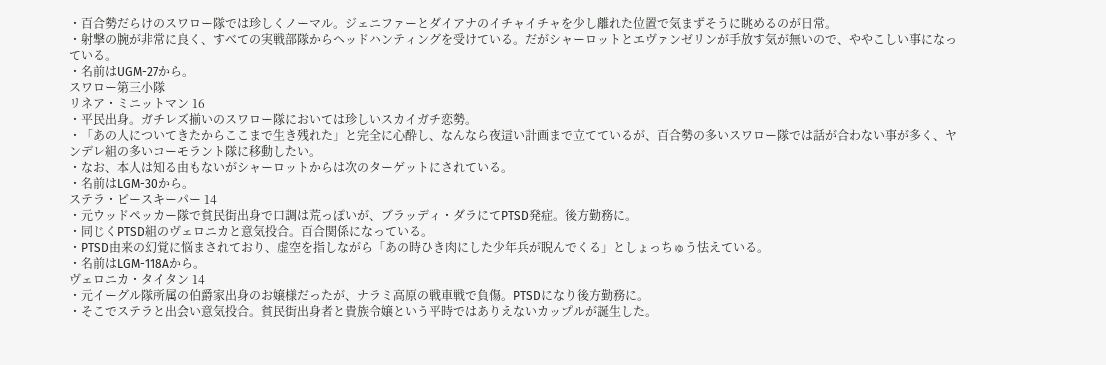・百合勢だらけのスワロー隊では珍しくノーマル。ジェニファーとダイアナのイチャイチャを少し離れた位置で気まずそうに眺めるのが日常。
・射撃の腕が非常に良く、すべての実戦部隊からヘッドハンティングを受けている。だがシャーロットとエヴァンゼリンが手放す気が無いので、ややこしい事になっている。
・名前はUGM-27から。
スワロー第三小隊
リネア・ミニットマン 16
・平民出身。ガチレズ揃いのスワロー隊においては珍しいスカイガチ恋勢。
・「あの人についてきたからここまで生き残れた」と完全に心酔し、なんなら夜這い計画まで立てているが、百合勢の多いスワロー隊では話が合わない事が多く、ヤンデレ組の多いコーモラント隊に移動したい。
・なお、本人は知る由もないがシャーロットからは次のターゲットにされている。
・名前はLGM-30から。
ステラ・ピースキーパー 14
・元ウッドペッカー隊で貧民街出身で口調は荒っぽいが、ブラッディ・ダラにてPTSD発症。後方勤務に。
・同じくPTSD組のヴェロニカと意気投合。百合関係になっている。
・PTSD由来の幻覚に悩まされており、虚空を指しながら「あの時ひき肉にした少年兵が睨んでくる」としょっちゅう怯えている。
・名前はLGM-118Aから。
ヴェロニカ・タイタン 14
・元イーグル隊所属の伯爵家出身のお嬢様だったが、ナラミ高原の戦車戦で負傷。PTSDになり後方勤務に。
・そこでステラと出会い意気投合。貧民街出身者と貴族令嬢という平時ではありえないカップルが誕生した。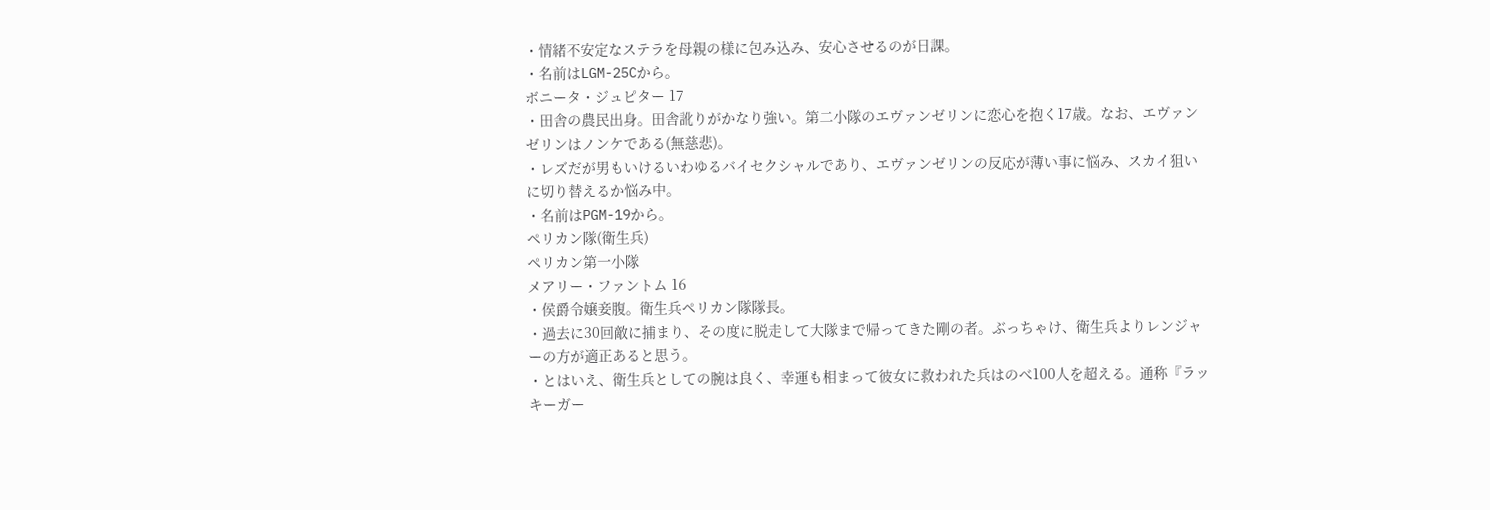・情緒不安定なステラを母親の様に包み込み、安心させるのが日課。
・名前はLGM-25Cから。
ボニータ・ジュピター 17
・田舎の農民出身。田舎訛りがかなり強い。第二小隊のエヴァンゼリンに恋心を抱く17歳。なお、エヴァンゼリンはノンケである(無慈悲)。
・レズだが男もいけるいわゆるバイセクシャルであり、エヴァンゼリンの反応が薄い事に悩み、スカイ狙いに切り替えるか悩み中。
・名前はPGM-19から。
ペリカン隊(衛生兵)
ペリカン第一小隊
メアリー・ファントム 16
・侯爵令嬢妾腹。衛生兵ペリカン隊隊長。
・過去に30回敵に捕まり、その度に脱走して大隊まで帰ってきた剛の者。ぶっちゃけ、衛生兵よりレンジャーの方が適正あると思う。
・とはいえ、衛生兵としての腕は良く、幸運も相まって彼女に救われた兵はのべ100人を超える。通称『ラッキーガー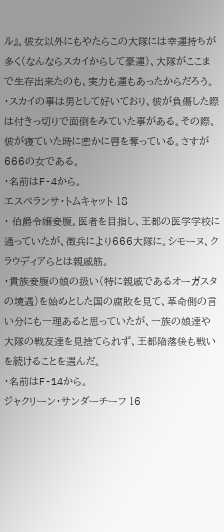ル』。彼女以外にもやたらこの大隊には幸運持ちが多く(なんならスカイからして豪運)、大隊がここまで生存出来たのも、実力も運もあったからだろう。
・スカイの事は男として好いており、彼が負傷した際は付きっ切りで面倒をみていた事がある。その際、彼が寝ていた時に密かに唇を奪っている。さすが666の女である。
・名前はF-4から。
エスペランサ・トムキャット 18
・ 伯爵令嬢妾腹。医者を目指し、王都の医学学校に通っていたが、徴兵により666大隊に。シモーヌ、クラウディアらとは親戚筋。
・貴族妾腹の娘の扱い(特に親戚であるオーガスタの境遇)を始めとした国の腐敗を見て、革命側の言い分にも一理あると思っていたが、一族の娘達や大隊の戦友達を見捨てられず、王都陥落後も戦いを続けることを選んだ。
・名前はF-14から。
ジャクリーン・サンダーチーフ 16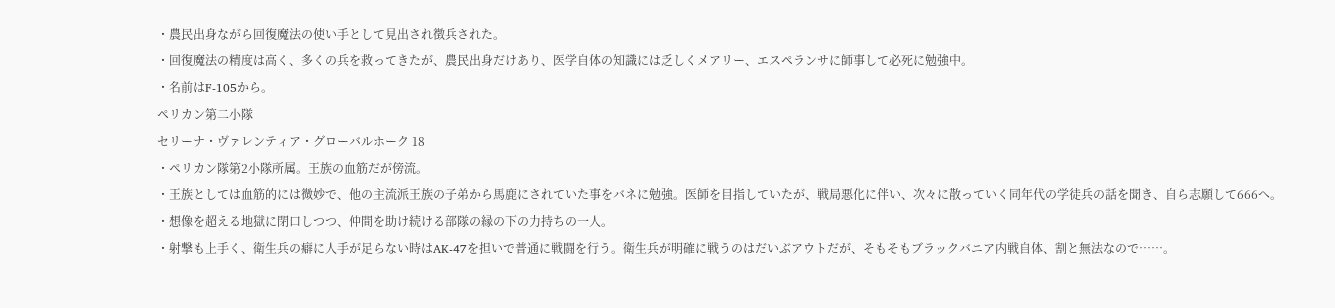・農民出身ながら回復魔法の使い手として見出され徴兵された。
・回復魔法の精度は高く、多くの兵を救ってきたが、農民出身だけあり、医学自体の知識には乏しくメアリー、エスペランサに師事して必死に勉強中。
・名前はF-105から。
ペリカン第二小隊
セリーナ・ヴァレンティア・グローバルホーク 18
・ペリカン隊第2小隊所属。王族の血筋だが傍流。
・王族としては血筋的には微妙で、他の主流派王族の子弟から馬鹿にされていた事をバネに勉強。医師を目指していたが、戦局悪化に伴い、次々に散っていく同年代の学徒兵の話を聞き、自ら志願して666へ。
・想像を超える地獄に閉口しつつ、仲間を助け続ける部隊の縁の下の力持ちの一人。
・射撃も上手く、衛生兵の癖に人手が足らない時はAK-47を担いで普通に戦闘を行う。衛生兵が明確に戦うのはだいぶアウトだが、そもそもブラックバニア内戦自体、割と無法なので……。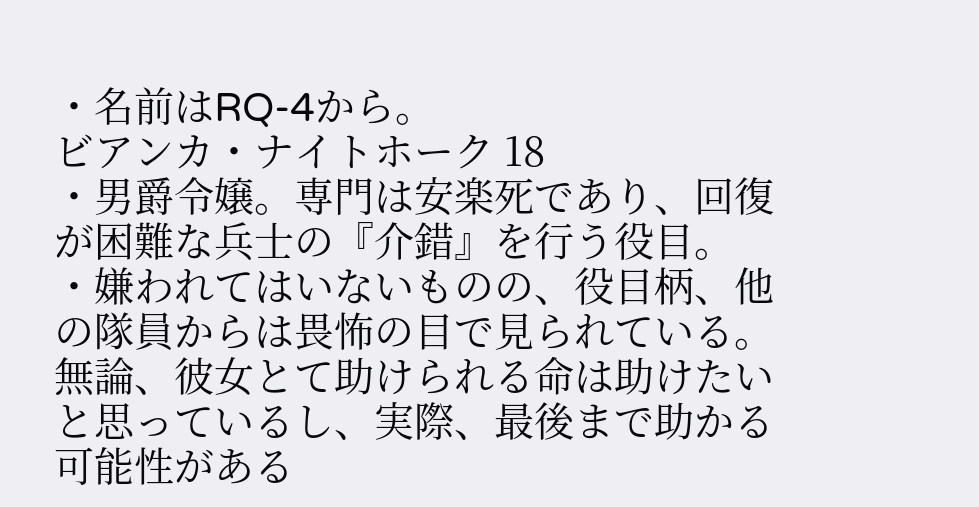・名前はRQ-4から。
ビアンカ・ナイトホーク 18
・男爵令嬢。専門は安楽死であり、回復が困難な兵士の『介錯』を行う役目。
・嫌われてはいないものの、役目柄、他の隊員からは畏怖の目で見られている。無論、彼女とて助けられる命は助けたいと思っているし、実際、最後まで助かる可能性がある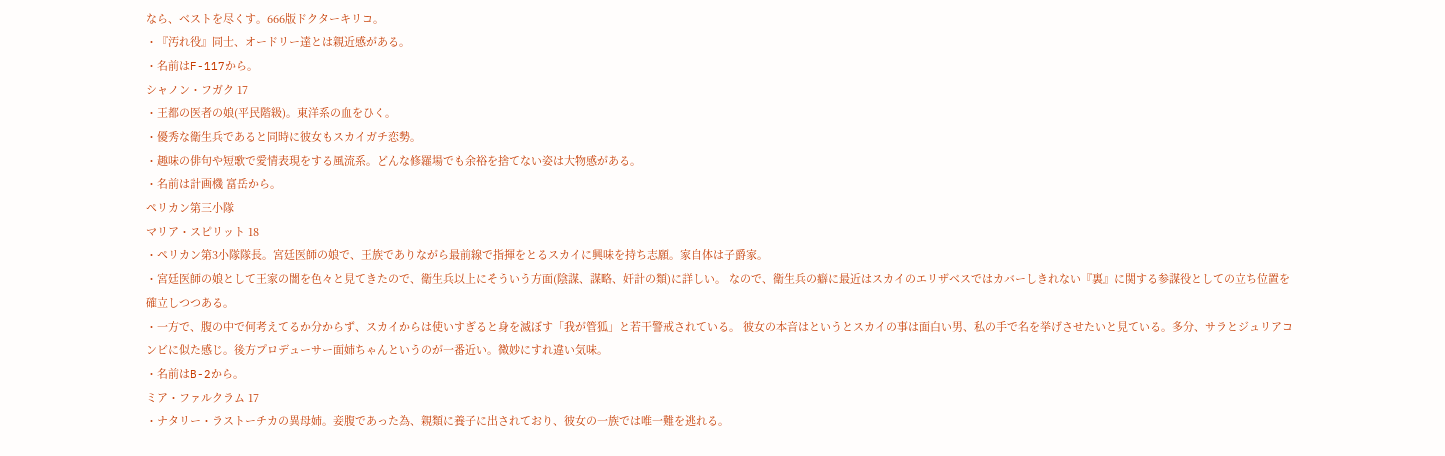なら、ベストを尽くす。666版ドクターキリコ。
・『汚れ役』同士、オードリー達とは親近感がある。
・名前はF-117から。
シャノン・フガク 17
・王都の医者の娘(平民階級)。東洋系の血をひく。
・優秀な衛生兵であると同時に彼女もスカイガチ恋勢。
・趣味の俳句や短歌で愛情表現をする風流系。どんな修羅場でも余裕を捨てない姿は大物感がある。
・名前は計画機 富岳から。
ペリカン第三小隊
マリア・スピリット 18
・ペリカン第3小隊隊長。宮廷医師の娘で、王族でありながら最前線で指揮をとるスカイに興味を持ち志願。家自体は子爵家。
・宮廷医師の娘として王家の闇を色々と見てきたので、衛生兵以上にそういう方面(陰謀、謀略、奸計の類)に詳しい。 なので、衛生兵の癖に最近はスカイのエリザベスではカバーしきれない『裏』に関する参謀役としての立ち位置を確立しつつある。
・一方で、腹の中で何考えてるか分からず、スカイからは使いすぎると身を滅ぼす「我が管狐」と若干警戒されている。 彼女の本音はというとスカイの事は面白い男、私の手で名を挙げさせたいと見ている。多分、サラとジュリアコンビに似た感じ。後方プロデューサー面姉ちゃんというのが一番近い。微妙にすれ違い気味。
・名前はB-2から。
ミア・ファルクラム 17
・ナタリー・ラストーチカの異母姉。妾腹であった為、親類に養子に出されており、彼女の一族では唯一難を逃れる。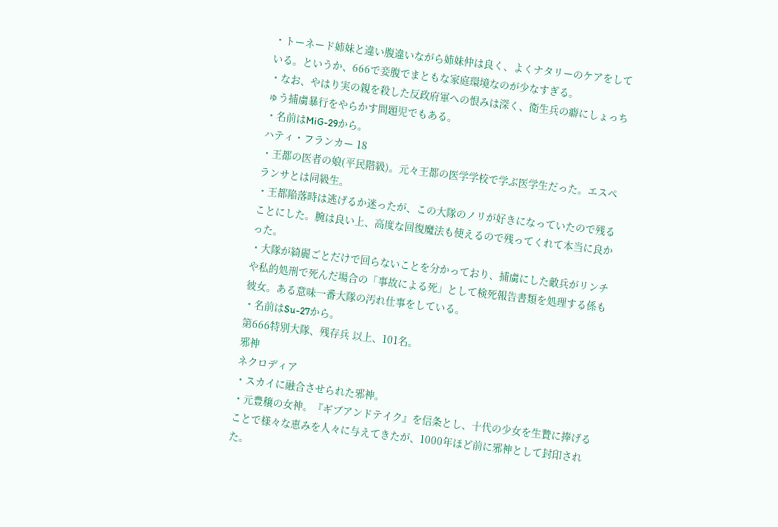・トーネード姉妹と違い腹違いながら姉妹仲は良く、よくナタリーのケアをしている。というか、666で妾腹でまともな家庭環境なのが少なすぎる。
・なお、やはり実の親を殺した反政府軍への恨みは深く、衛生兵の癖にしょっちゅう捕虜暴行をやらかす問題児でもある。
・名前はMiG-29から。
ハティ・フランカー 18
・王都の医者の娘(平民階級)。元々王都の医学学校で学ぶ医学生だった。エスペランサとは同級生。
・王都陥落時は逃げるか迷ったが、この大隊のノリが好きになっていたので残ることにした。腕は良い上、高度な回復魔法も使えるので残ってくれて本当に良かった。
・大隊が綺麗ごとだけで回らないことを分かっており、捕虜にした敵兵がリンチや私的処刑で死んだ場合の「事故による死」として検死報告書類を処理する係も彼女。ある意味一番大隊の汚れ仕事をしている。
・名前はSu-27から。
第666特別大隊、残存兵 以上、101名。
邪神
ネクロディア
・スカイに融合させられた邪神。
・元豊穣の女神。『ギブアンドテイク』を信条とし、十代の少女を生贄に捧げることで様々な恵みを人々に与えてきたが、1000年ほど前に邪神として封印された。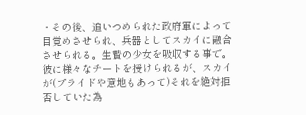・その後、追いつめられた政府軍によって目覚めさせられ、兵器としてスカイに融合させられる。生贄の少女を吸収する事で。彼に様々なチートを授けられるが、スカイが(プライドや意地もあって)それを絶対拒否していた為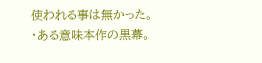使われる事は無かった。
・ある意味本作の黒幕。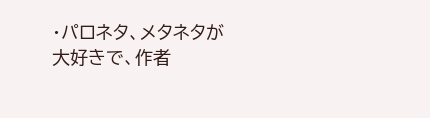・パロネタ、メタネタが大好きで、作者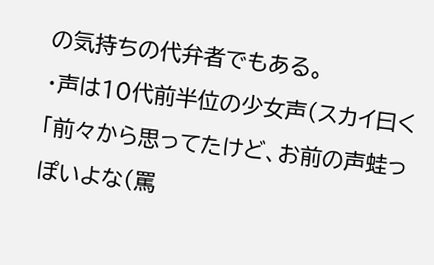の気持ちの代弁者でもある。
・声は10代前半位の少女声(スカイ曰く「前々から思ってたけど、お前の声蛙っぽいよな(罵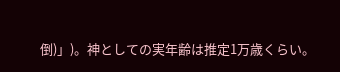倒)」)。神としての実年齢は推定1万歳くらい。